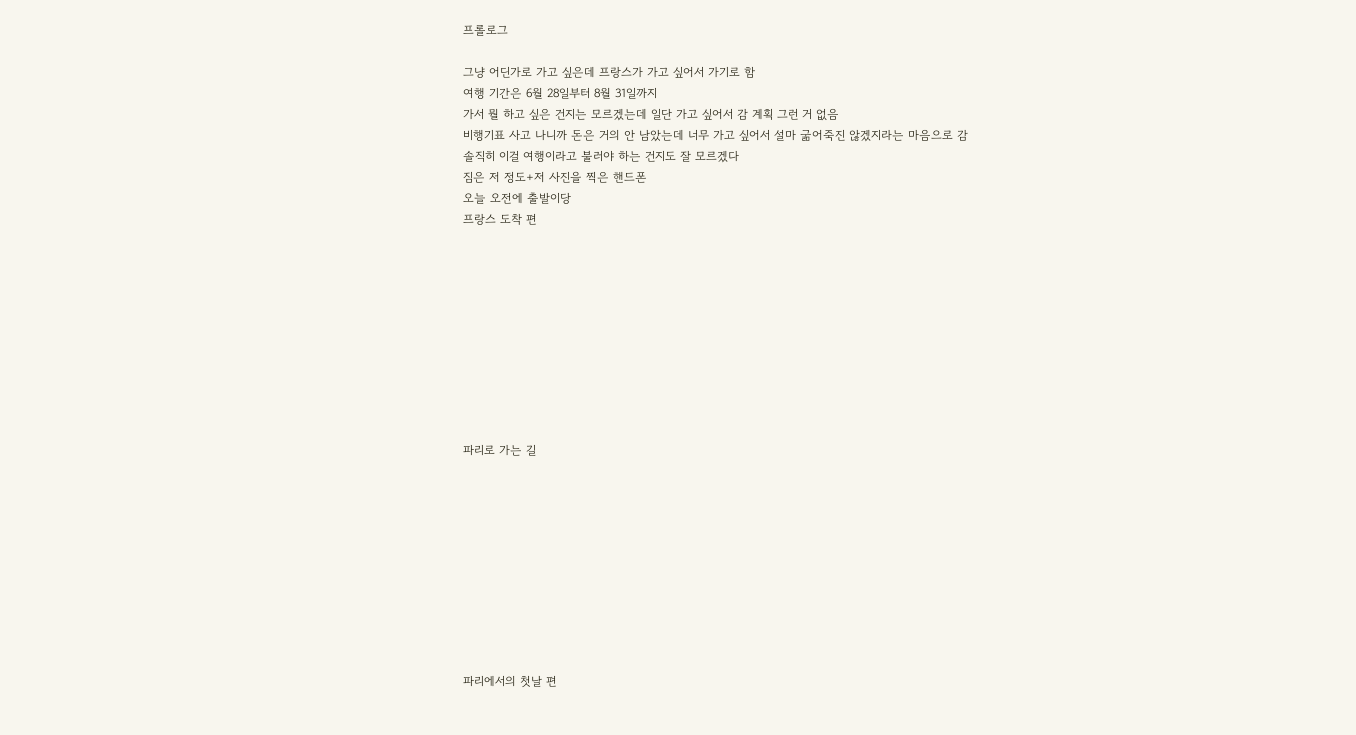프롤로그

그냥 어딘가로 가고 싶은데 프랑스가 가고 싶어서 가기로 함
여행 기간은 6월 28일부터 8월 31일까지
가서 뭘 하고 싶은 건지는 모르겠는데 일단 가고 싶어서 감 계획 그런 거 없음
비행기표 사고 나니까 돈은 거의 안 남았는데 너무 가고 싶어서 설마 굶어죽진 않겠지라는 마음으로 감
솔직히 이걸 여행이라고 불러야 하는 건지도 잘 모르겠다
짐은 저 정도+저 사진을 찍은 핸드폰
오늘 오전에 출발이당
프랑스 도착 편










파리로 가는 길










파리에서의 첫날 편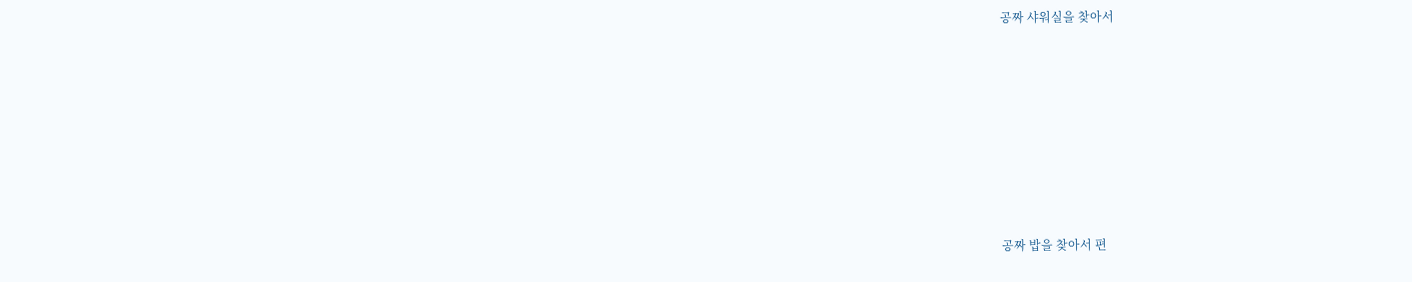공짜 샤워실을 찾아서










공짜 밥을 찾아서 편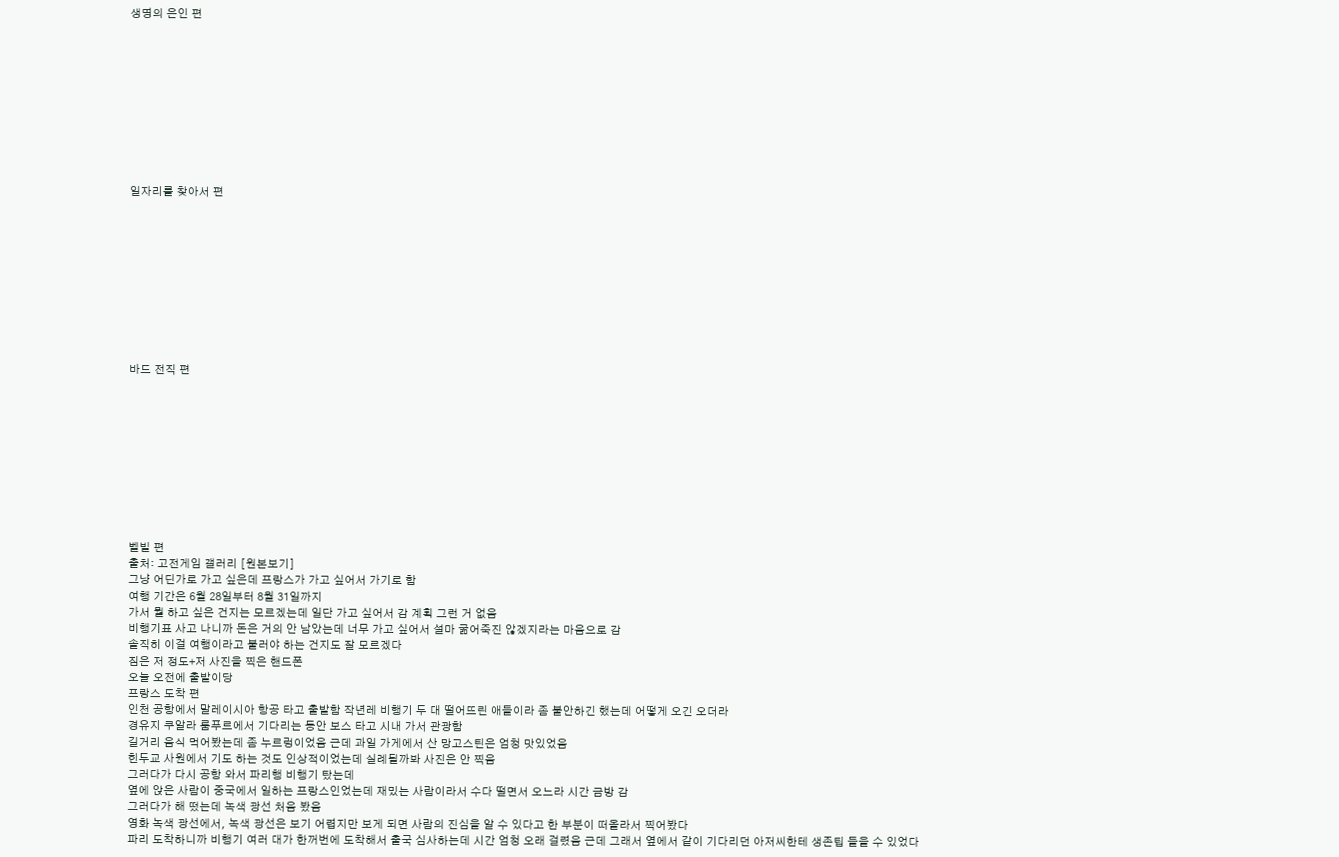생명의 은인 편










일자리를 찾아서 편










바드 전직 편










벨빌 편
출처: 고전게임 갤러리 [원본보기]
그냥 어딘가로 가고 싶은데 프랑스가 가고 싶어서 가기로 함
여행 기간은 6월 28일부터 8월 31일까지
가서 뭘 하고 싶은 건지는 모르겠는데 일단 가고 싶어서 감 계획 그런 거 없음
비행기표 사고 나니까 돈은 거의 안 남았는데 너무 가고 싶어서 설마 굶어죽진 않겠지라는 마음으로 감
솔직히 이걸 여행이라고 불러야 하는 건지도 잘 모르겠다
짐은 저 정도+저 사진을 찍은 핸드폰
오늘 오전에 출발이당
프랑스 도착 편
인천 공항에서 말레이시아 항공 타고 출발함 작년레 비행기 두 대 떨어뜨린 애들이라 좀 불안하긴 했는데 어떻게 오긴 오더라
경유지 쿠알라 룸푸르에서 기다리는 동안 보스 타고 시내 가서 관광함
길거리 음식 먹어봤는데 좀 누르렁이었음 근데 과일 가게에서 산 망고스틴은 엄청 맛있었음
힌두교 사원에서 기도 하는 것도 인상적이었는데 실례될까봐 사진은 안 찍음
그러다가 다시 공항 와서 파리행 비행기 탔는데
옆에 앉은 사람이 중국에서 일하는 프랑스인었는데 재밌는 사람이라서 수다 떨면서 오느라 시간 금방 감
그러다가 해 떴는데 녹색 광선 처음 봤음
영화 녹색 광선에서, 녹색 광선은 보기 어렵지만 보게 되면 사람의 진심을 알 수 있다고 한 부분이 떠올라서 찍어봤다
파리 도착하니까 비행기 여러 대가 한꺼번에 도착해서 출국 심사하는데 시간 엄청 오래 걸렸음 근데 그래서 옆에서 같이 기다리던 아저씨한테 생존팁 들을 수 있었다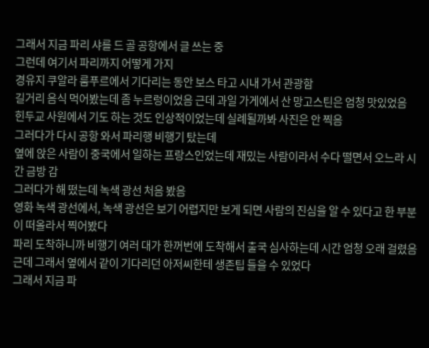그래서 지금 파리 샤를 드 골 공항에서 글 쓰는 중
그런데 여기서 파리까지 어떻게 가지
경유지 쿠알라 룸푸르에서 기다리는 동안 보스 타고 시내 가서 관광함
길거리 음식 먹어봤는데 좀 누르렁이었음 근데 과일 가게에서 산 망고스틴은 엄청 맛있었음
힌두교 사원에서 기도 하는 것도 인상적이었는데 실례될까봐 사진은 안 찍음
그러다가 다시 공항 와서 파리행 비행기 탔는데
옆에 앉은 사람이 중국에서 일하는 프랑스인었는데 재밌는 사람이라서 수다 떨면서 오느라 시간 금방 감
그러다가 해 떴는데 녹색 광선 처음 봤음
영화 녹색 광선에서, 녹색 광선은 보기 어렵지만 보게 되면 사람의 진심을 알 수 있다고 한 부분이 떠올라서 찍어봤다
파리 도착하니까 비행기 여러 대가 한꺼번에 도착해서 출국 심사하는데 시간 엄청 오래 걸렸음 근데 그래서 옆에서 같이 기다리던 아저씨한테 생존팁 들을 수 있었다
그래서 지금 파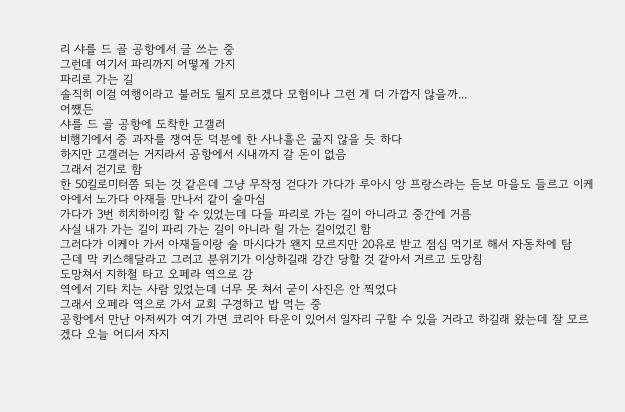리 샤를 드 골 공항에서 글 쓰는 중
그런데 여기서 파리까지 어떻게 가지
파리로 가는 길
솔직히 이걸 여행이라고 불러도 될지 모르겠다 모험이나 그런 게 더 가깝지 않을까...
어쨌든
샤를 드 골 공항에 도착한 고갤러
비행기에서 중 과자를 쟁여둔 덕분에 한 사나흘은 굶지 않을 듯 하다
하지만 고갤러는 거지라서 공항에서 시내까지 갈 돈이 없음
그래서 걷기로 함
한 50킬로미터쯤 되는 것 같은데 그냥 무작정 걷다가 가다가 루아시 앙 프랑스라는 듣보 마을도 들르고 이케아에서 노가다 아재들 만나서 같이 술마심
가다가 3번 히치하이킹 할 수 있었는데 다들 파리로 가는 길이 아니라고 중간에 거름
사실 내가 가는 길이 파리 가는 길이 아니라 릴 가는 길이었긴 함
그러다가 이케아 가서 아재들이랑 술 마시다가 왠지 모르지만 20유로 받고 점심 먹기로 해서 자동차에 탐
근데 막 키스해달라고 그러고 분위기가 이상하길래 강간 당할 것 같아서 거르고 도망침
도망쳐서 지하철 타고 오페라 역으로 감
역에서 기타 치는 사람 있었는데 너무 못 쳐서 굳이 사진은 안 찍었다
그래서 오페라 역으로 가서 교회 구경하고 밥 먹는 중
공항에서 만난 아저씨가 여기 가면 코리아 타운이 있어서 일자리 구할 수 있을 거라고 하길래 왔는데 잘 모르겠다 오늘 어디서 자지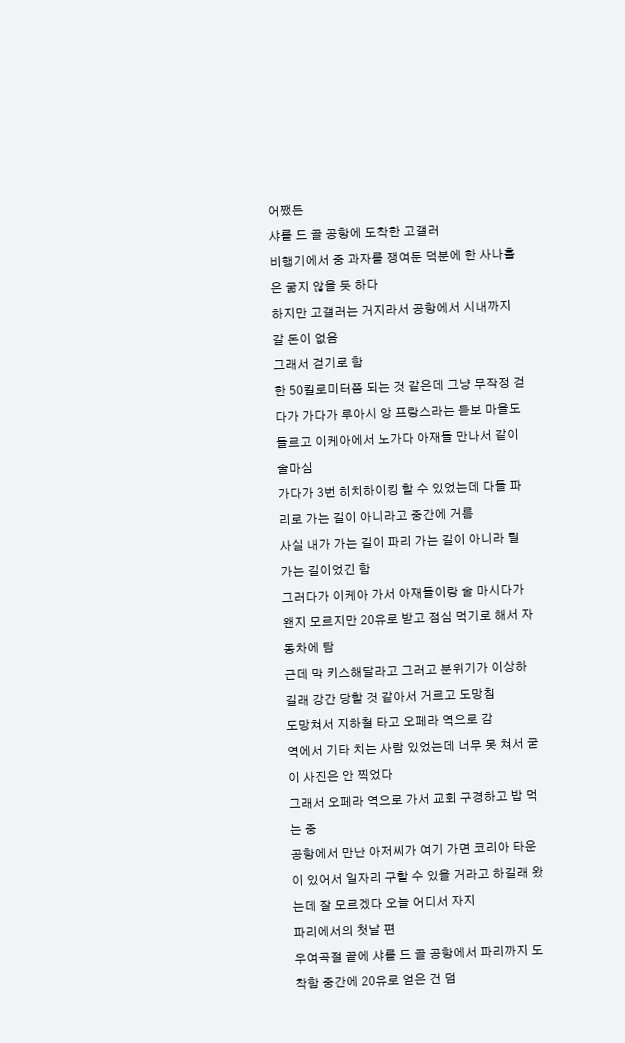어쨌든
샤를 드 골 공항에 도착한 고갤러
비행기에서 중 과자를 쟁여둔 덕분에 한 사나흘은 굶지 않을 듯 하다
하지만 고갤러는 거지라서 공항에서 시내까지 갈 돈이 없음
그래서 걷기로 함
한 50킬로미터쯤 되는 것 같은데 그냥 무작정 걷다가 가다가 루아시 앙 프랑스라는 듣보 마을도 들르고 이케아에서 노가다 아재들 만나서 같이 술마심
가다가 3번 히치하이킹 할 수 있었는데 다들 파리로 가는 길이 아니라고 중간에 거름
사실 내가 가는 길이 파리 가는 길이 아니라 릴 가는 길이었긴 함
그러다가 이케아 가서 아재들이랑 술 마시다가 왠지 모르지만 20유로 받고 점심 먹기로 해서 자동차에 탐
근데 막 키스해달라고 그러고 분위기가 이상하길래 강간 당할 것 같아서 거르고 도망침
도망쳐서 지하철 타고 오페라 역으로 감
역에서 기타 치는 사람 있었는데 너무 못 쳐서 굳이 사진은 안 찍었다
그래서 오페라 역으로 가서 교회 구경하고 밥 먹는 중
공항에서 만난 아저씨가 여기 가면 코리아 타운이 있어서 일자리 구할 수 있을 거라고 하길래 왔는데 잘 모르겠다 오늘 어디서 자지
파리에서의 첫날 편
우여곡절 끝에 샤를 드 골 공항에서 파리까지 도착함 중간에 20유로 얻은 건 덤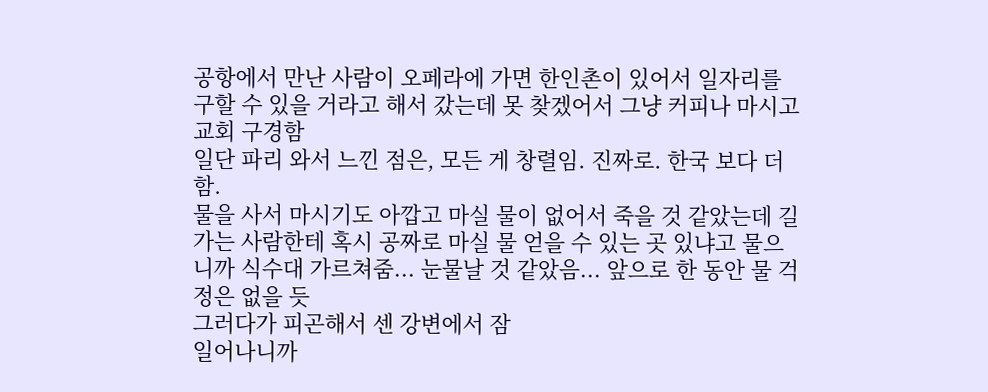공항에서 만난 사람이 오페라에 가면 한인촌이 있어서 일자리를 구할 수 있을 거라고 해서 갔는데 못 찾겠어서 그냥 커피나 마시고 교회 구경함
일단 파리 와서 느낀 점은, 모든 게 창렬임. 진짜로. 한국 보다 더 함.
물을 사서 마시기도 아깝고 마실 물이 없어서 죽을 것 같았는데 길 가는 사람한테 혹시 공짜로 마실 물 얻을 수 있는 곳 있냐고 물으니까 식수대 가르쳐줌... 눈물날 것 같았음... 앞으로 한 동안 물 걱정은 없을 듯
그러다가 피곤해서 센 강변에서 잠
일어나니까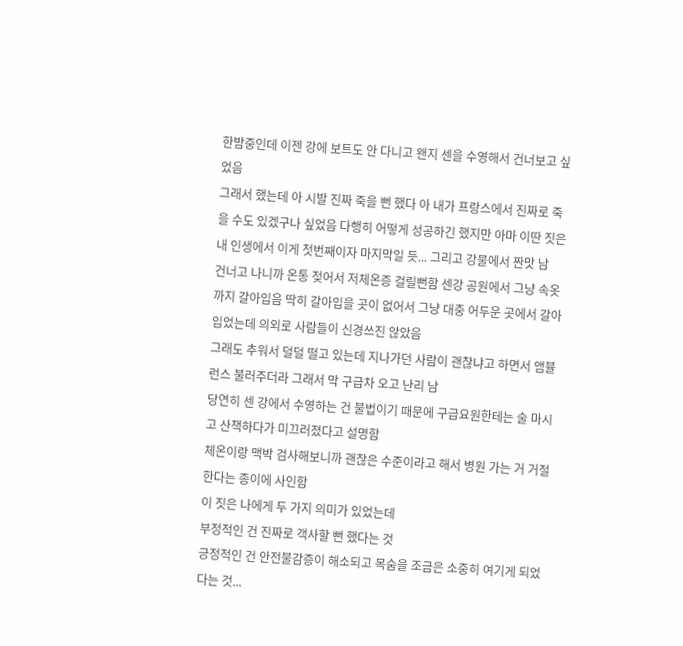한밤중인데 이젠 강에 보트도 안 다니고 왠지 센을 수영해서 건너보고 싶었음
그래서 했는데 아 시발 진짜 죽을 뻔 했다 아 내가 프랑스에서 진짜로 죽을 수도 있겠구나 싶었음 다행히 어떻게 성공하긴 했지만 아마 이딴 짓은 내 인생에서 이게 첫번째이자 마지막일 듯... 그리고 강물에서 짠맛 남
건너고 나니까 온통 젖어서 저체온증 걸릴뻔함 센강 공원에서 그냥 속옷까지 갈아입음 딱히 갈아입을 곳이 없어서 그냥 대충 어두운 곳에서 갈아입었는데 의외로 사람들이 신경쓰진 않았음
그래도 추워서 덜덜 떨고 있는데 지나가던 사람이 괜찮냐고 하면서 앰뷸런스 불러주더라 그래서 막 구급차 오고 난리 남
당연히 센 강에서 수영하는 건 불법이기 때문에 구급요원한테는 술 마시고 산책하다가 미끄러졌다고 설명함
체온이랑 맥박 검사해보니까 괜찮은 수준이라고 해서 병원 가는 거 거절한다는 종이에 사인함
이 짓은 나에게 두 가지 의미가 있었는데
부정적인 건 진짜로 객사할 뻔 했다는 것
긍정적인 건 안전불감증이 해소되고 목숨을 조금은 소중히 여기게 되었다는 것...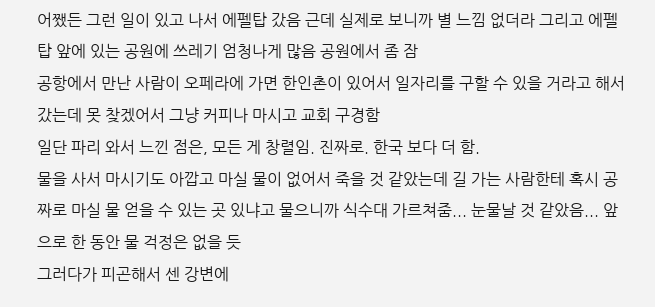어쨌든 그런 일이 있고 나서 에펠탑 갔음 근데 실제로 보니까 별 느낌 없더라 그리고 에펠탑 앞에 있는 공원에 쓰레기 엄청나게 많음 공원에서 좀 잠
공항에서 만난 사람이 오페라에 가면 한인촌이 있어서 일자리를 구할 수 있을 거라고 해서 갔는데 못 찾겠어서 그냥 커피나 마시고 교회 구경함
일단 파리 와서 느낀 점은, 모든 게 창렬임. 진짜로. 한국 보다 더 함.
물을 사서 마시기도 아깝고 마실 물이 없어서 죽을 것 같았는데 길 가는 사람한테 혹시 공짜로 마실 물 얻을 수 있는 곳 있냐고 물으니까 식수대 가르쳐줌... 눈물날 것 같았음... 앞으로 한 동안 물 걱정은 없을 듯
그러다가 피곤해서 센 강변에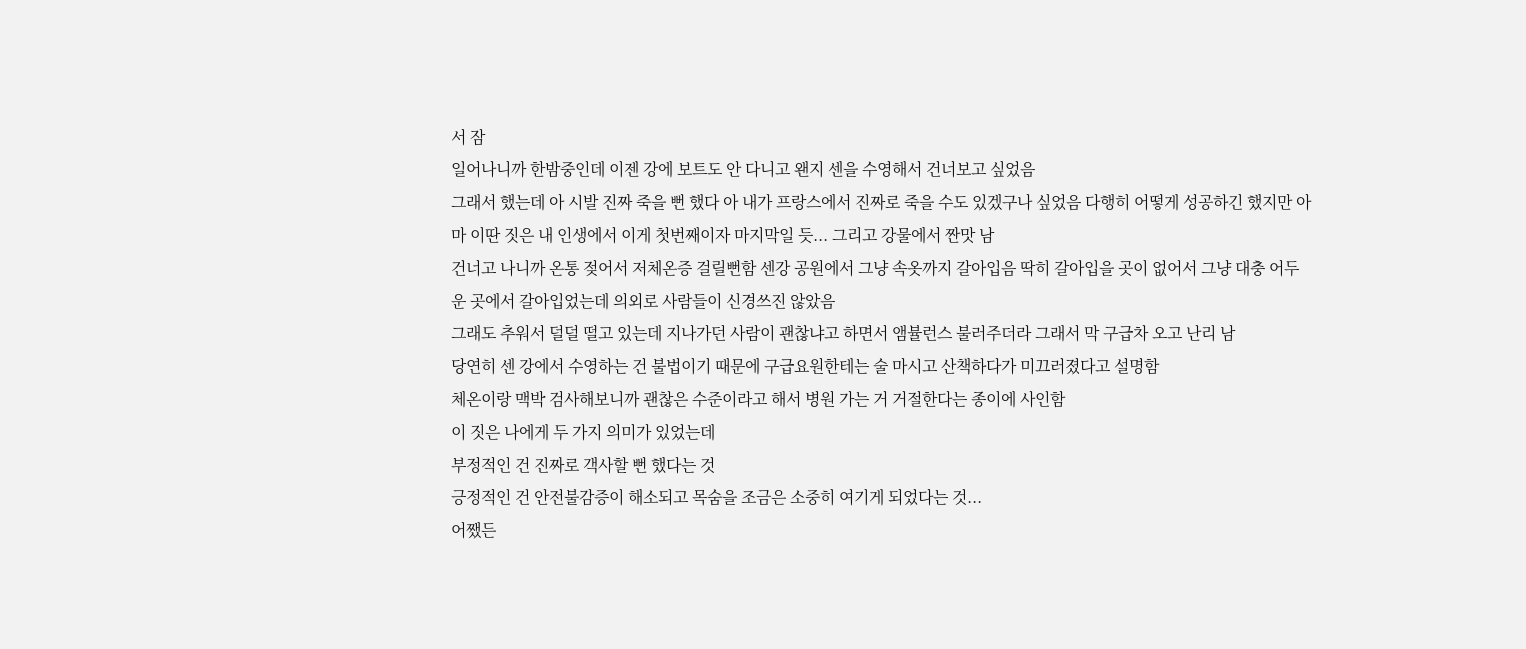서 잠
일어나니까 한밤중인데 이젠 강에 보트도 안 다니고 왠지 센을 수영해서 건너보고 싶었음
그래서 했는데 아 시발 진짜 죽을 뻔 했다 아 내가 프랑스에서 진짜로 죽을 수도 있겠구나 싶었음 다행히 어떻게 성공하긴 했지만 아마 이딴 짓은 내 인생에서 이게 첫번째이자 마지막일 듯... 그리고 강물에서 짠맛 남
건너고 나니까 온통 젖어서 저체온증 걸릴뻔함 센강 공원에서 그냥 속옷까지 갈아입음 딱히 갈아입을 곳이 없어서 그냥 대충 어두운 곳에서 갈아입었는데 의외로 사람들이 신경쓰진 않았음
그래도 추워서 덜덜 떨고 있는데 지나가던 사람이 괜찮냐고 하면서 앰뷸런스 불러주더라 그래서 막 구급차 오고 난리 남
당연히 센 강에서 수영하는 건 불법이기 때문에 구급요원한테는 술 마시고 산책하다가 미끄러졌다고 설명함
체온이랑 맥박 검사해보니까 괜찮은 수준이라고 해서 병원 가는 거 거절한다는 종이에 사인함
이 짓은 나에게 두 가지 의미가 있었는데
부정적인 건 진짜로 객사할 뻔 했다는 것
긍정적인 건 안전불감증이 해소되고 목숨을 조금은 소중히 여기게 되었다는 것...
어쨌든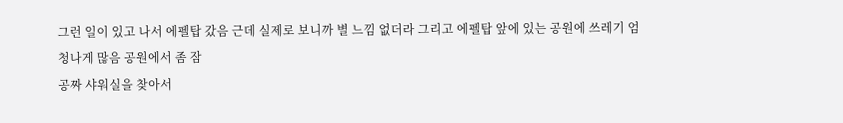그런 일이 있고 나서 에펠탑 갔음 근데 실제로 보니까 별 느낌 없더라 그리고 에펠탑 앞에 있는 공원에 쓰레기 엄청나게 많음 공원에서 좀 잠
공짜 샤워실을 찾아서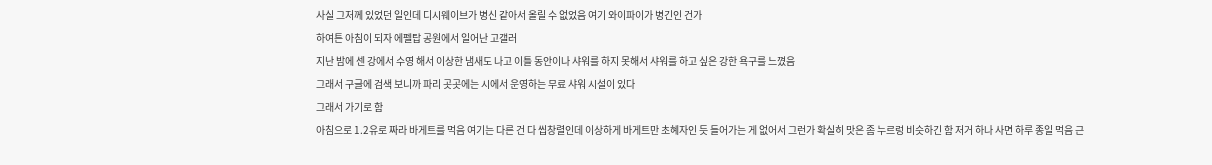사실 그저께 있었던 일인데 디시웨이브가 병신 같아서 올릴 수 없었음 여기 와이파이가 병긴인 건가
하여튼 아침이 되자 에펠탑 공원에서 일어난 고갤러
지난 밤에 센 강에서 수영 해서 이상한 냄새도 나고 이틀 동안이나 샤워를 하지 못해서 샤워를 하고 싶은 강한 욕구를 느꼈음
그래서 구글에 검색 보니까 파리 곳곳에는 시에서 운영하는 무료 샤워 시설이 있다
그래서 가기로 함
아침으로 1.2유로 짜라 바게트를 먹음 여기는 다른 건 다 씹창렬인데 이상하게 바게트만 초혜자인 듯 들어가는 게 없어서 그런가 확실히 맛은 좀 누르렁 비슷하긴 함 저거 하나 사면 하루 종일 먹음 근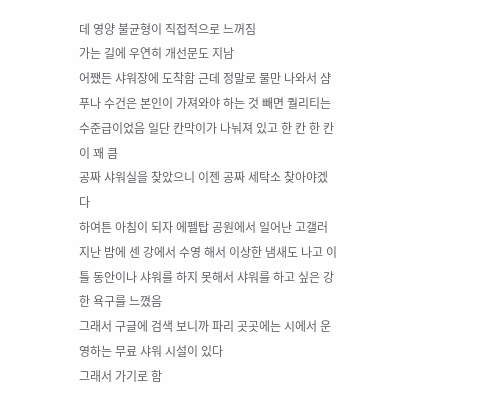데 영양 불균형이 직접적으로 느꺼짐
가는 길에 우연히 개선문도 지남
어쨌든 샤워장에 도착함 근데 정말로 물만 나와서 샴푸나 수건은 본인이 가져와야 하는 것 빼면 퀄리티는 수준급이었음 일단 칸막이가 나눠져 있고 한 칸 한 칸이 꽤 큼
공짜 샤워실을 찾았으니 이젠 공짜 세탁소 찾아야겠다
하여튼 아침이 되자 에펠탑 공원에서 일어난 고갤러
지난 밤에 센 강에서 수영 해서 이상한 냄새도 나고 이틀 동안이나 샤워를 하지 못해서 샤워를 하고 싶은 강한 욕구를 느꼈음
그래서 구글에 검색 보니까 파리 곳곳에는 시에서 운영하는 무료 샤워 시설이 있다
그래서 가기로 함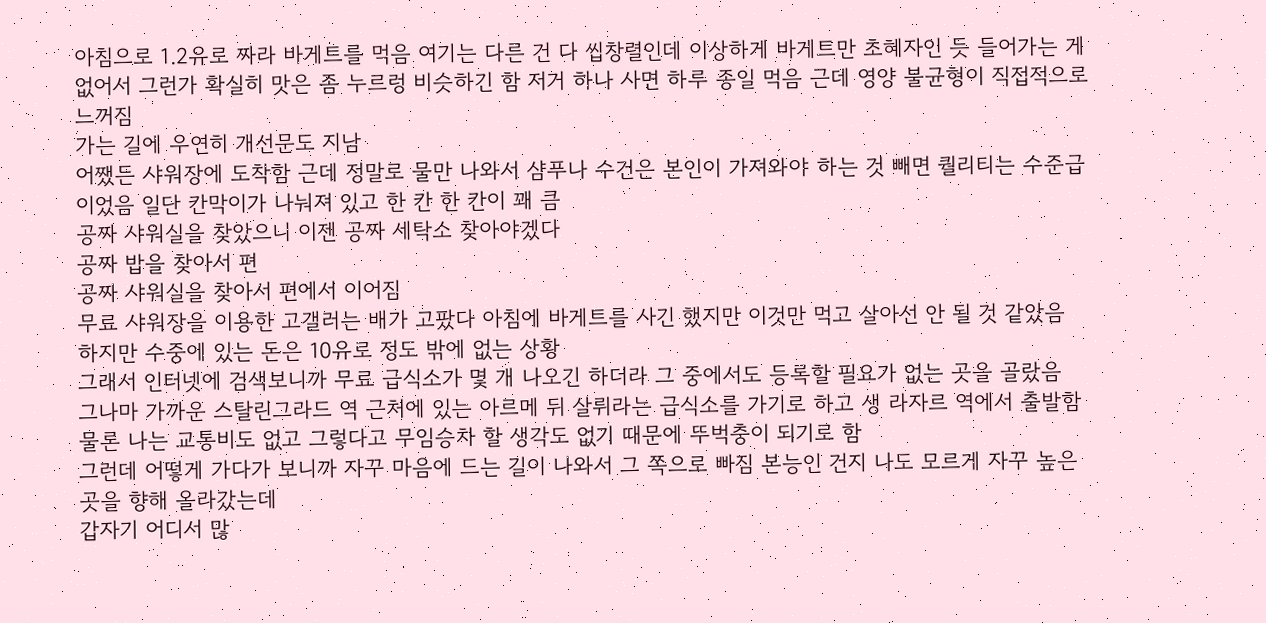아침으로 1.2유로 짜라 바게트를 먹음 여기는 다른 건 다 씹창렬인데 이상하게 바게트만 초혜자인 듯 들어가는 게 없어서 그런가 확실히 맛은 좀 누르렁 비슷하긴 함 저거 하나 사면 하루 종일 먹음 근데 영양 불균형이 직접적으로 느꺼짐
가는 길에 우연히 개선문도 지남
어쨌든 샤워장에 도착함 근데 정말로 물만 나와서 샴푸나 수건은 본인이 가져와야 하는 것 빼면 퀄리티는 수준급이었음 일단 칸막이가 나눠져 있고 한 칸 한 칸이 꽤 큼
공짜 샤워실을 찾았으니 이젠 공짜 세탁소 찾아야겠다
공짜 밥을 찾아서 편
공짜 샤워실을 찾아서 편에서 이어짐
무료 샤워장을 이용한 고갤러는 배가 고팠다 아침에 바게트를 사긴 했지만 이것만 먹고 살아선 안 될 것 같았음
하지만 수중에 있는 돈은 10유로 정도 밖에 없는 상황
그래서 인터넷에 검색보니까 무료 급식소가 몇 개 나오긴 하더라 그 중에서도 등록할 필요가 없는 곳을 골랐음
그나마 가까운 스탈린그라드 역 근처에 있는 아르메 뒤 살뤼라는 급식소를 가기로 하고 생 라자르 역에서 출발함
물론 나는 교통비도 없고 그렇다고 무임승차 할 생각도 없기 때문에 뚜벅충이 되기로 함
그런데 어떻게 가다가 보니까 자꾸 마음에 드는 길이 나와서 그 쪽으로 빠짐 본능인 건지 나도 모르게 자꾸 높은 곳을 향해 올라갔는데
갑자기 어디서 많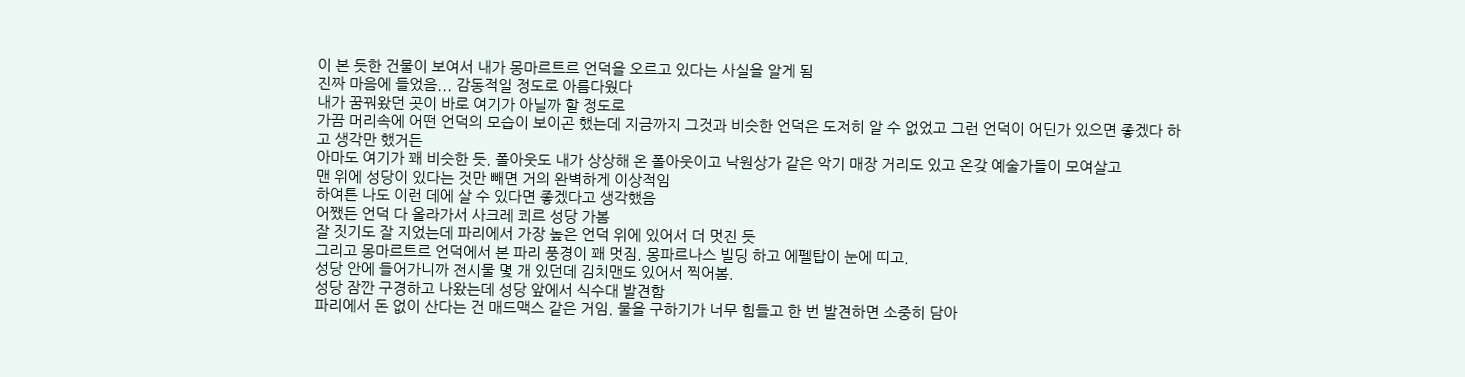이 본 듯한 건물이 보여서 내가 몽마르트르 언덕을 오르고 있다는 사실을 알게 됨
진짜 마음에 들었음... 감동적일 정도로 아름다웠다
내가 꿈꿔왔던 곳이 바로 여기가 아닐까 할 정도로
가끔 머리속에 어떤 언덕의 모습이 보이곤 했는데 지금까지 그것과 비슷한 언덕은 도저히 알 수 없었고 그런 언덕이 어딘가 있으면 좋겠다 하고 생각만 했거든
아마도 여기가 꽤 비슷한 듯. 폴아웃도 내가 상상해 온 폴아웃이고 낙원상가 같은 악기 매장 거리도 있고 온갖 예술가들이 모여살고
맨 위에 성당이 있다는 것만 빼면 거의 완벽하게 이상적임
하여튼 나도 이런 데에 살 수 있다면 좋겠다고 생각했음
어쨌든 언덕 다 올라가서 사크레 쾨르 성당 가봄
잘 짓기도 잘 지었는데 파리에서 가장 높은 언덕 위에 있어서 더 멋진 듯
그리고 몽마르트르 언덕에서 본 파리 풍경이 꽤 멋짐. 몽파르나스 빌딩 하고 에펠탑이 눈에 띠고.
성당 안에 들어가니까 전시물 몇 개 있던데 김치맨도 있어서 찍어봄.
성당 잠깐 구경하고 나왔는데 성당 앞에서 식수대 발견함
파리에서 돈 없이 산다는 건 매드맥스 같은 거임. 물을 구하기가 너무 힘들고 한 번 발견하면 소중히 담아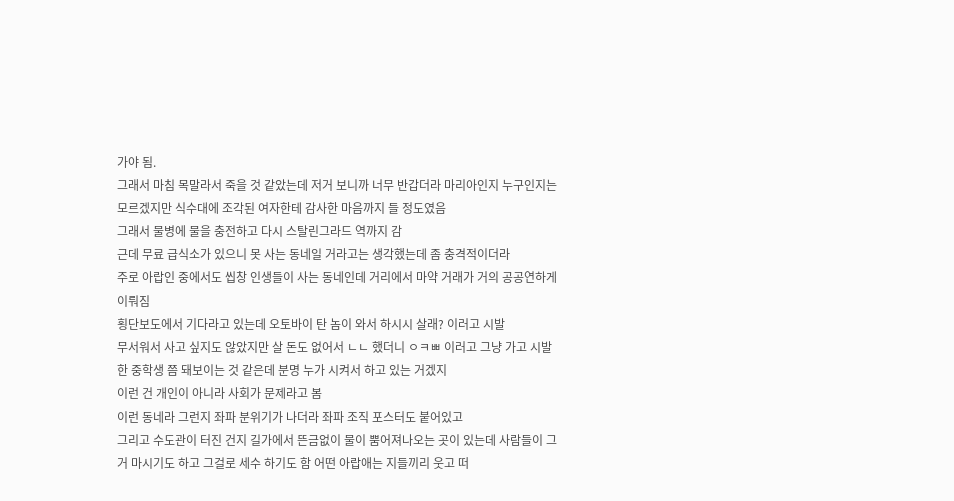가야 됨.
그래서 마침 목말라서 죽을 것 같았는데 저거 보니까 너무 반갑더라 마리아인지 누구인지는 모르겠지만 식수대에 조각된 여자한테 감사한 마음까지 들 정도였음
그래서 물병에 물을 충전하고 다시 스탈린그라드 역까지 감
근데 무료 급식소가 있으니 못 사는 동네일 거라고는 생각했는데 좀 충격적이더라
주로 아랍인 중에서도 씹창 인생들이 사는 동네인데 거리에서 마약 거래가 거의 공공연하게 이뤄짐
횡단보도에서 기다라고 있는데 오토바이 탄 놈이 와서 하시시 살래? 이러고 시발
무서워서 사고 싶지도 않았지만 살 돈도 없어서 ㄴㄴ 했더니 ㅇㅋㅃ 이러고 그냥 가고 시발
한 중학생 쯤 돼보이는 것 같은데 분명 누가 시켜서 하고 있는 거겠지
이런 건 개인이 아니라 사회가 문제라고 봄
이런 동네라 그런지 좌파 분위기가 나더라 좌파 조직 포스터도 붙어있고
그리고 수도관이 터진 건지 길가에서 뜬금없이 물이 뿜어져나오는 곳이 있는데 사람들이 그거 마시기도 하고 그걸로 세수 하기도 함 어떤 아랍애는 지들끼리 웃고 떠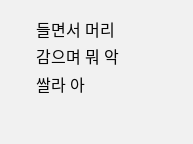들면서 머리 감으며 뭐 악쌀라 아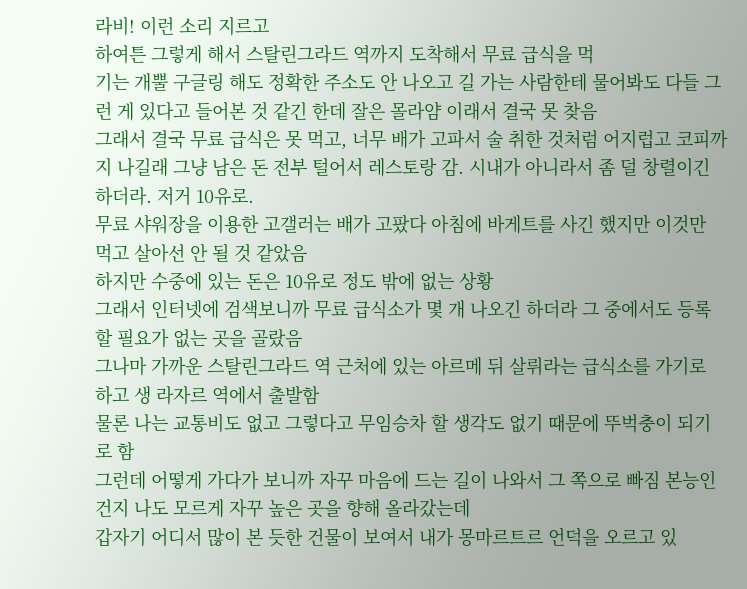라비! 이런 소리 지르고
하여튼 그렇게 해서 스탈린그라드 역까지 도착해서 무료 급식을 먹
기는 개뿔 구글링 해도 정확한 주소도 안 나오고 길 가는 사람한테 물어봐도 다들 그런 게 있다고 들어본 것 같긴 한데 잘은 몰라얌 이래서 결국 못 찾음
그래서 결국 무료 급식은 못 먹고, 너무 배가 고파서 술 취한 것처럼 어지럽고 코피까지 나길래 그냥 남은 돈 전부 털어서 레스토랑 감. 시내가 아니라서 좀 덜 창렬이긴 하더라. 저거 10유로.
무료 샤워장을 이용한 고갤러는 배가 고팠다 아침에 바게트를 사긴 했지만 이것만 먹고 살아선 안 될 것 같았음
하지만 수중에 있는 돈은 10유로 정도 밖에 없는 상황
그래서 인터넷에 검색보니까 무료 급식소가 몇 개 나오긴 하더라 그 중에서도 등록할 필요가 없는 곳을 골랐음
그나마 가까운 스탈린그라드 역 근처에 있는 아르메 뒤 살뤼라는 급식소를 가기로 하고 생 라자르 역에서 출발함
물론 나는 교통비도 없고 그렇다고 무임승차 할 생각도 없기 때문에 뚜벅충이 되기로 함
그런데 어떻게 가다가 보니까 자꾸 마음에 드는 길이 나와서 그 쪽으로 빠짐 본능인 건지 나도 모르게 자꾸 높은 곳을 향해 올라갔는데
갑자기 어디서 많이 본 듯한 건물이 보여서 내가 몽마르트르 언덕을 오르고 있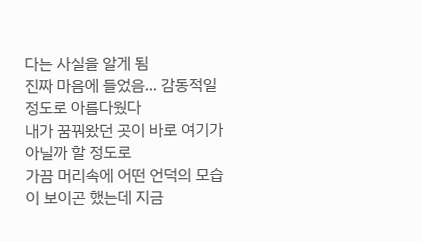다는 사실을 알게 됨
진짜 마음에 들었음... 감동적일 정도로 아름다웠다
내가 꿈꿔왔던 곳이 바로 여기가 아닐까 할 정도로
가끔 머리속에 어떤 언덕의 모습이 보이곤 했는데 지금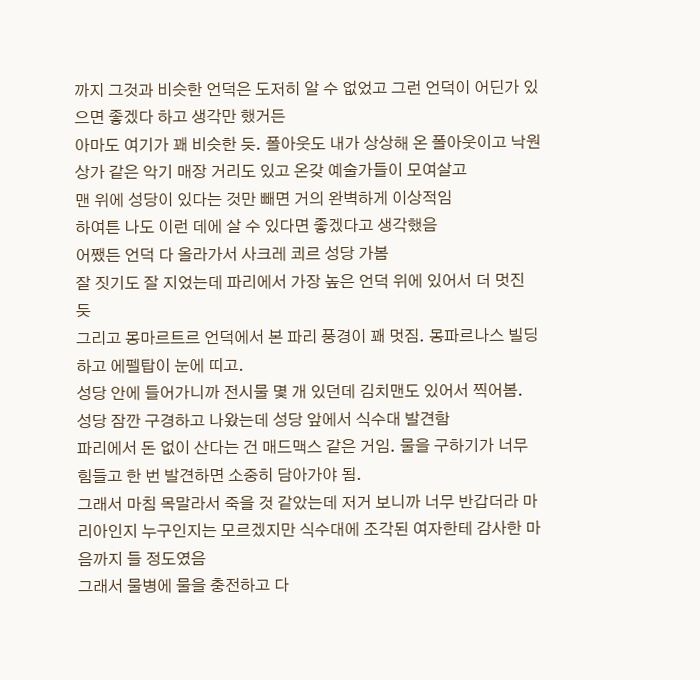까지 그것과 비슷한 언덕은 도저히 알 수 없었고 그런 언덕이 어딘가 있으면 좋겠다 하고 생각만 했거든
아마도 여기가 꽤 비슷한 듯. 폴아웃도 내가 상상해 온 폴아웃이고 낙원상가 같은 악기 매장 거리도 있고 온갖 예술가들이 모여살고
맨 위에 성당이 있다는 것만 빼면 거의 완벽하게 이상적임
하여튼 나도 이런 데에 살 수 있다면 좋겠다고 생각했음
어쨌든 언덕 다 올라가서 사크레 쾨르 성당 가봄
잘 짓기도 잘 지었는데 파리에서 가장 높은 언덕 위에 있어서 더 멋진 듯
그리고 몽마르트르 언덕에서 본 파리 풍경이 꽤 멋짐. 몽파르나스 빌딩 하고 에펠탑이 눈에 띠고.
성당 안에 들어가니까 전시물 몇 개 있던데 김치맨도 있어서 찍어봄.
성당 잠깐 구경하고 나왔는데 성당 앞에서 식수대 발견함
파리에서 돈 없이 산다는 건 매드맥스 같은 거임. 물을 구하기가 너무 힘들고 한 번 발견하면 소중히 담아가야 됨.
그래서 마침 목말라서 죽을 것 같았는데 저거 보니까 너무 반갑더라 마리아인지 누구인지는 모르겠지만 식수대에 조각된 여자한테 감사한 마음까지 들 정도였음
그래서 물병에 물을 충전하고 다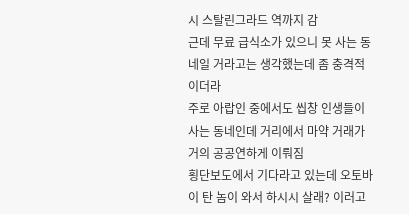시 스탈린그라드 역까지 감
근데 무료 급식소가 있으니 못 사는 동네일 거라고는 생각했는데 좀 충격적이더라
주로 아랍인 중에서도 씹창 인생들이 사는 동네인데 거리에서 마약 거래가 거의 공공연하게 이뤄짐
횡단보도에서 기다라고 있는데 오토바이 탄 놈이 와서 하시시 살래? 이러고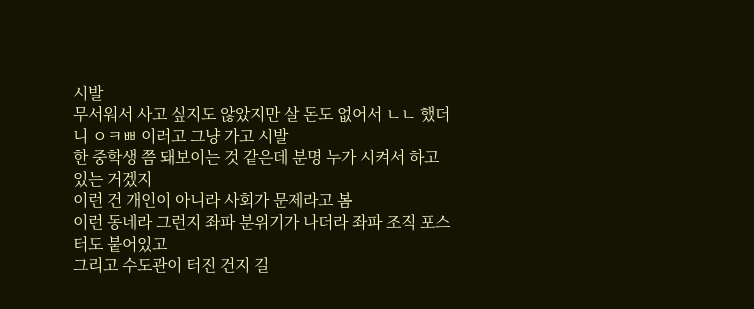시발
무서워서 사고 싶지도 않았지만 살 돈도 없어서 ㄴㄴ 했더니 ㅇㅋㅃ 이러고 그냥 가고 시발
한 중학생 쯤 돼보이는 것 같은데 분명 누가 시켜서 하고 있는 거겠지
이런 건 개인이 아니라 사회가 문제라고 봄
이런 동네라 그런지 좌파 분위기가 나더라 좌파 조직 포스터도 붙어있고
그리고 수도관이 터진 건지 길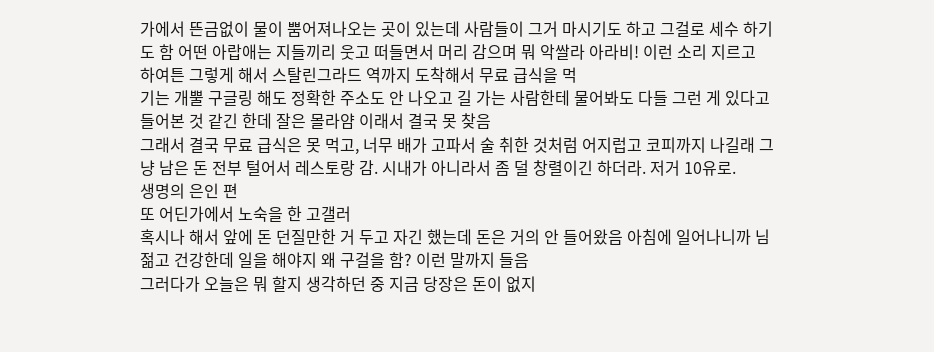가에서 뜬금없이 물이 뿜어져나오는 곳이 있는데 사람들이 그거 마시기도 하고 그걸로 세수 하기도 함 어떤 아랍애는 지들끼리 웃고 떠들면서 머리 감으며 뭐 악쌀라 아라비! 이런 소리 지르고
하여튼 그렇게 해서 스탈린그라드 역까지 도착해서 무료 급식을 먹
기는 개뿔 구글링 해도 정확한 주소도 안 나오고 길 가는 사람한테 물어봐도 다들 그런 게 있다고 들어본 것 같긴 한데 잘은 몰라얌 이래서 결국 못 찾음
그래서 결국 무료 급식은 못 먹고, 너무 배가 고파서 술 취한 것처럼 어지럽고 코피까지 나길래 그냥 남은 돈 전부 털어서 레스토랑 감. 시내가 아니라서 좀 덜 창렬이긴 하더라. 저거 10유로.
생명의 은인 편
또 어딘가에서 노숙을 한 고갤러
혹시나 해서 앞에 돈 던질만한 거 두고 자긴 했는데 돈은 거의 안 들어왔음 아침에 일어나니까 님 젊고 건강한데 일을 해야지 왜 구걸을 함? 이런 말까지 들음
그러다가 오늘은 뭐 할지 생각하던 중 지금 당장은 돈이 없지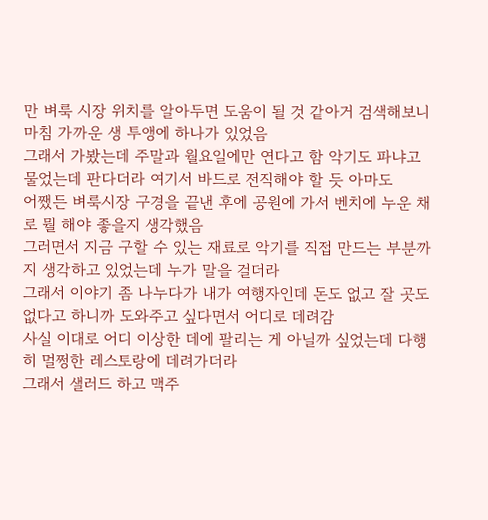만 벼룩 시장 위치를 알아두면 도움이 될 것 같아거 검색해보니 마침 가까운 생 투앵에 하나가 있었음
그래서 가봤는데 주말과 월요일에만 연다고 함 악기도 파냐고 물었는데 판다더라 여기서 바드로 전직해야 할 듯 아마도
어쨌든 벼룩시장 구경을 끝낸 후에 공원에 가서 벤치에 누운 채로 뭘 해야 좋을지 생각했음
그러면서 지금 구할 수 있는 재료로 악기를 직접 만드는 부분까지 생각하고 있었는데 누가 말을 걸더라
그래서 이야기 좀 나누다가 내가 여행자인데 돈도 없고 잘 곳도 없다고 하니까 도와주고 싶다면서 어디로 데려감
사실 이대로 어디 이상한 데에 팔리는 게 아닐까 싶었는데 다행히 멀쩡한 레스토랑에 데려가더라
그래서 샐러드 하고 맥주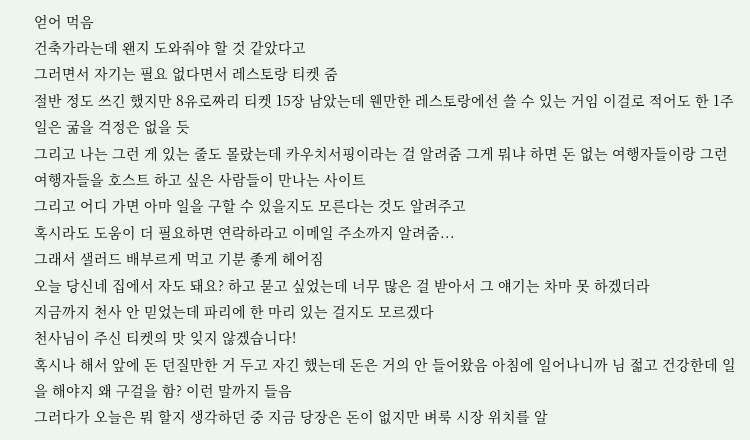얻어 먹음
건축가라는데 왠지 도와줘야 할 것 같았다고
그러면서 자기는 필요 없다면서 레스토랑 티켓 줌
절반 정도 쓰긴 했지만 8유로짜리 티켓 15장 남았는데 웬만한 레스토랑에선 쓸 수 있는 거임 이걸로 적어도 한 1주일은 굶을 걱정은 없을 듯
그리고 나는 그런 게 있는 줄도 몰랐는데 카우치서핑이라는 걸 알려줌 그게 뭐냐 하면 돈 없는 여행자들이랑 그런 여행자들을 호스트 하고 싶은 사람들이 만나는 사이트
그리고 어디 가면 아마 일을 구할 수 있을지도 모른다는 것도 알려주고
혹시라도 도움이 더 필요하면 연락하라고 이메일 주소까지 알려줌...
그래서 샐러드 배부르게 먹고 기분 좋게 헤어짐
오늘 당신네 집에서 자도 돼요? 하고 묻고 싶었는데 너무 많은 걸 받아서 그 얘기는 차마 못 하겠더라
지금까지 천사 안 믿었는데 파리에 한 마리 있는 걸지도 모르겠다
천사님이 주신 티켓의 맛 잊지 않겠습니다!
혹시나 해서 앞에 돈 던질만한 거 두고 자긴 했는데 돈은 거의 안 들어왔음 아침에 일어나니까 님 젊고 건강한데 일을 해야지 왜 구걸을 함? 이런 말까지 들음
그러다가 오늘은 뭐 할지 생각하던 중 지금 당장은 돈이 없지만 벼룩 시장 위치를 알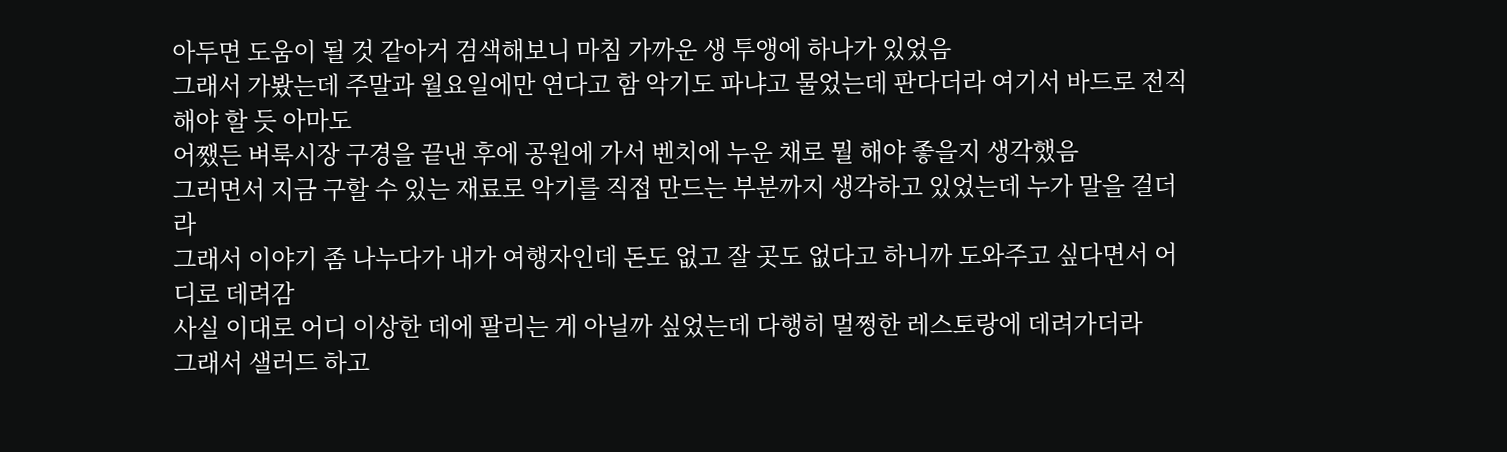아두면 도움이 될 것 같아거 검색해보니 마침 가까운 생 투앵에 하나가 있었음
그래서 가봤는데 주말과 월요일에만 연다고 함 악기도 파냐고 물었는데 판다더라 여기서 바드로 전직해야 할 듯 아마도
어쨌든 벼룩시장 구경을 끝낸 후에 공원에 가서 벤치에 누운 채로 뭘 해야 좋을지 생각했음
그러면서 지금 구할 수 있는 재료로 악기를 직접 만드는 부분까지 생각하고 있었는데 누가 말을 걸더라
그래서 이야기 좀 나누다가 내가 여행자인데 돈도 없고 잘 곳도 없다고 하니까 도와주고 싶다면서 어디로 데려감
사실 이대로 어디 이상한 데에 팔리는 게 아닐까 싶었는데 다행히 멀쩡한 레스토랑에 데려가더라
그래서 샐러드 하고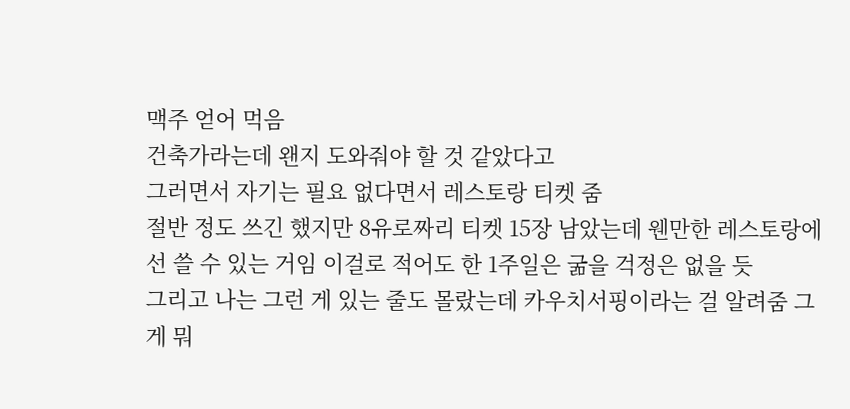맥주 얻어 먹음
건축가라는데 왠지 도와줘야 할 것 같았다고
그러면서 자기는 필요 없다면서 레스토랑 티켓 줌
절반 정도 쓰긴 했지만 8유로짜리 티켓 15장 남았는데 웬만한 레스토랑에선 쓸 수 있는 거임 이걸로 적어도 한 1주일은 굶을 걱정은 없을 듯
그리고 나는 그런 게 있는 줄도 몰랐는데 카우치서핑이라는 걸 알려줌 그게 뭐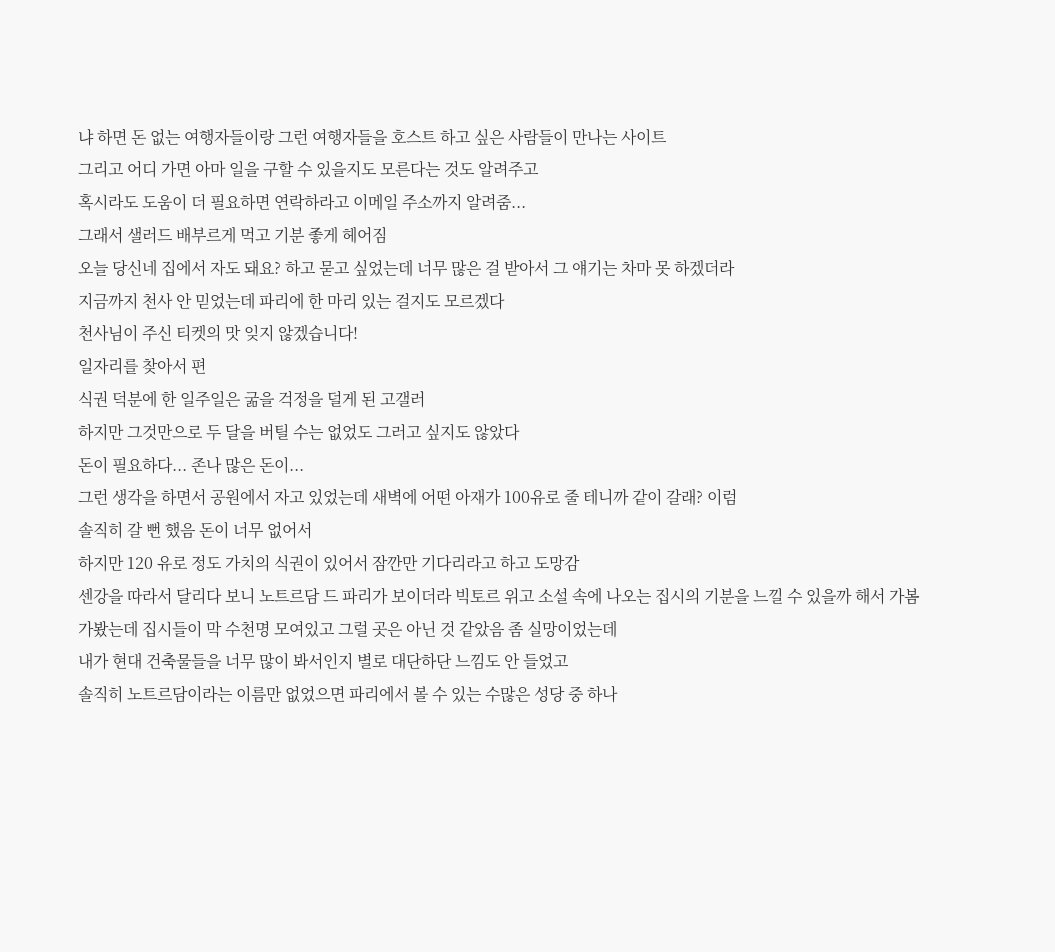냐 하면 돈 없는 여행자들이랑 그런 여행자들을 호스트 하고 싶은 사람들이 만나는 사이트
그리고 어디 가면 아마 일을 구할 수 있을지도 모른다는 것도 알려주고
혹시라도 도움이 더 필요하면 연락하라고 이메일 주소까지 알려줌...
그래서 샐러드 배부르게 먹고 기분 좋게 헤어짐
오늘 당신네 집에서 자도 돼요? 하고 묻고 싶었는데 너무 많은 걸 받아서 그 얘기는 차마 못 하겠더라
지금까지 천사 안 믿었는데 파리에 한 마리 있는 걸지도 모르겠다
천사님이 주신 티켓의 맛 잊지 않겠습니다!
일자리를 찾아서 편
식권 덕분에 한 일주일은 굶을 걱정을 덜게 된 고갤러
하지만 그것만으로 두 달을 버틸 수는 없었도 그러고 싶지도 않았다
돈이 필요하다... 존나 많은 돈이...
그런 생각을 하면서 공원에서 자고 있었는데 새벽에 어떤 아재가 100유로 줄 테니까 같이 갈래? 이럼
솔직히 갈 뻔 했음 돈이 너무 없어서
하지만 120 유로 정도 가치의 식권이 있어서 잠깐만 기다리라고 하고 도망감
센강을 따라서 달리다 보니 노트르담 드 파리가 보이더라 빅토르 위고 소설 속에 나오는 집시의 기분을 느낄 수 있을까 해서 가봄
가봤는데 집시들이 막 수천명 모여있고 그럴 곳은 아닌 것 같았음 좀 실망이었는데
내가 현대 건축물들을 너무 많이 봐서인지 별로 대단하단 느낌도 안 들었고
솔직히 노트르담이라는 이름만 없었으면 파리에서 볼 수 있는 수많은 성당 중 하나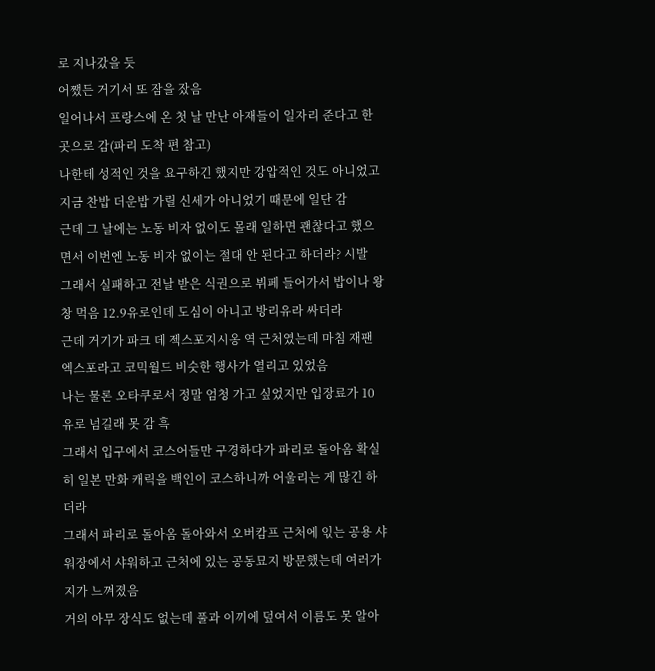로 지나갔을 듯
어쨌든 거기서 또 잠을 잤음
일어나서 프랑스에 온 첫 날 만난 아재들이 일자리 준다고 한 곳으로 감(파리 도착 편 참고)
나한테 성적인 것을 요구하긴 했지만 강압적인 것도 아니었고 지금 찬밥 더운밥 가릴 신세가 아니었기 때문에 일단 감
근데 그 날에는 노동 비자 없이도 몰래 일하면 괜찮다고 했으면서 이번엔 노동 비자 없이는 절대 안 된다고 하더라? 시발
그래서 실패하고 전날 받은 식권으로 뷔페 들어가서 밥이나 왕창 먹음 12.9유로인데 도심이 아니고 방리유라 싸더라
근데 거기가 파크 데 젝스포지시옹 역 근처였는데 마침 재팬 엑스포라고 코믹월드 비슷한 행사가 열리고 있었음
나는 물론 오타쿠로서 정말 엄청 가고 싶었지만 입장료가 10유로 넘길래 못 감 흑
그래서 입구에서 코스어들만 구경하다가 파리로 돌아옴 확실히 일본 만화 캐릭을 백인이 코스하니까 어울리는 게 많긴 하더라
그래서 파리로 돌아옴 돌아와서 오버캄프 근처에 읷는 공용 샤워장에서 샤워하고 근처에 있는 공동묘지 방문했는데 여러가지가 느껴졌음
거의 아무 장식도 없는데 풀과 이끼에 덮여서 이름도 못 알아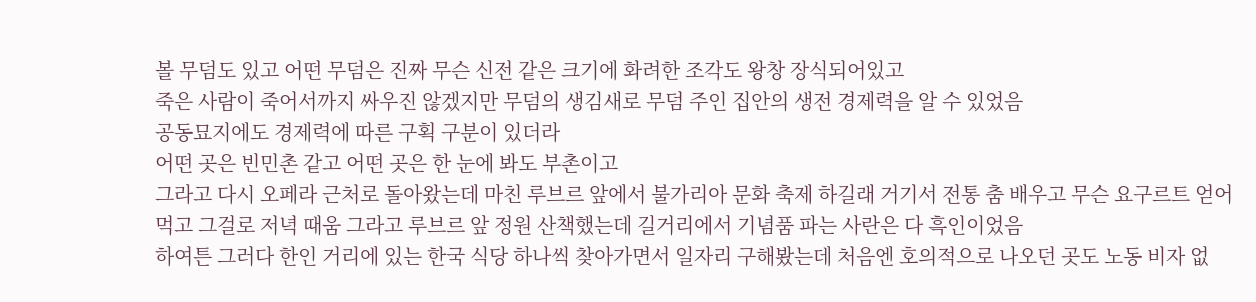볼 무덤도 있고 어떤 무덤은 진짜 무슨 신전 같은 크기에 화려한 조각도 왕창 장식되어있고
죽은 사람이 죽어서까지 싸우진 않겠지만 무덤의 생김새로 무덤 주인 집안의 생전 경제력을 알 수 있었음
공동묘지에도 경제력에 따른 구획 구분이 있더라
어떤 곳은 빈민촌 같고 어떤 곳은 한 눈에 봐도 부촌이고
그라고 다시 오페라 근처로 돌아왔는데 마친 루브르 앞에서 불가리아 문화 축제 하길래 거기서 전통 춤 배우고 무슨 요구르트 얻어먹고 그걸로 저녁 때움 그라고 루브르 앞 정원 산책했는데 길거리에서 기념품 파는 사란은 다 흑인이었음
하여튼 그러다 한인 거리에 있는 한국 식당 하나씩 찾아가면서 일자리 구해봤는데 처음엔 호의적으로 나오던 곳도 노동 비자 없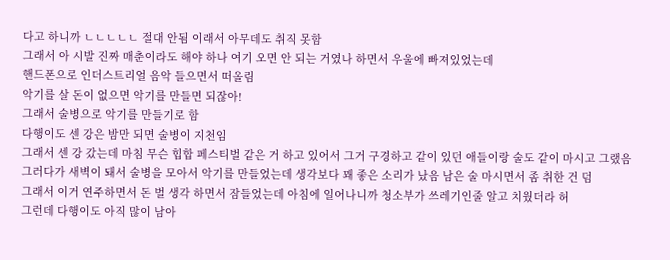다고 하니까 ㄴㄴㄴㄴㄴ 절대 안됨 이래서 아무데도 취직 못함
그래서 아 시발 진짜 매춘이라도 해야 하나 여기 오면 안 되는 거였나 하면서 우울에 빠져있었는데
핸드폰으로 인더스트리얼 음악 들으면서 떠올림
악기를 살 돈이 없으면 악기를 만들면 되잖아!
그래서 술병으로 악기를 만들기로 함
다행이도 센 강은 밤만 되면 술병이 지천임
그래서 센 강 갔는데 마침 무슨 힙합 페스티벌 같은 거 하고 있어서 그거 구경하고 같이 있던 애들이랑 술도 같이 마시고 그랬음
그러다가 새벽이 돼서 술병을 모아서 악기를 만들었는데 생각보다 꽤 좋은 소리가 났음 남은 술 마시면서 좀 취한 건 덤
그래서 이거 연주하면서 돈 벌 생각 하면서 잠들었는데 아침에 일어나니까 청소부가 쓰레기인줄 알고 치웠더라 허
그런데 다행이도 아직 많이 남아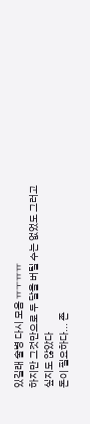있길래 술병 다시 모음 ㅠㅜㅠㅠ
하지만 그것만으로 두 달을 버틸 수는 없었도 그러고 싶지도 않았다
돈이 필요하다... 존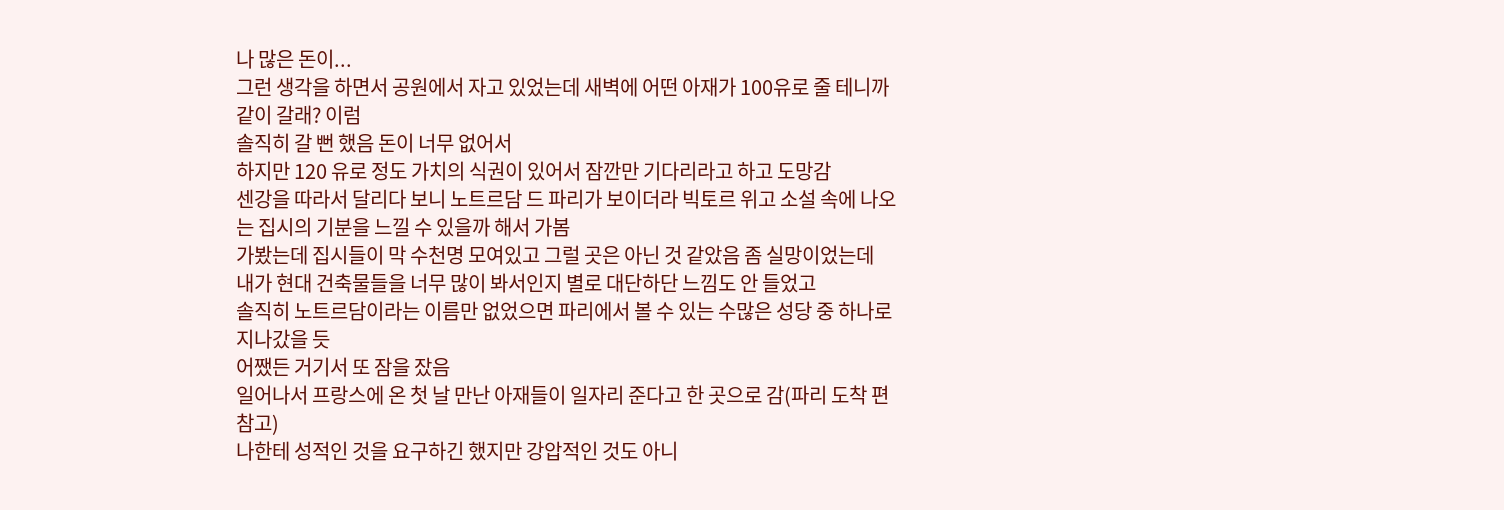나 많은 돈이...
그런 생각을 하면서 공원에서 자고 있었는데 새벽에 어떤 아재가 100유로 줄 테니까 같이 갈래? 이럼
솔직히 갈 뻔 했음 돈이 너무 없어서
하지만 120 유로 정도 가치의 식권이 있어서 잠깐만 기다리라고 하고 도망감
센강을 따라서 달리다 보니 노트르담 드 파리가 보이더라 빅토르 위고 소설 속에 나오는 집시의 기분을 느낄 수 있을까 해서 가봄
가봤는데 집시들이 막 수천명 모여있고 그럴 곳은 아닌 것 같았음 좀 실망이었는데
내가 현대 건축물들을 너무 많이 봐서인지 별로 대단하단 느낌도 안 들었고
솔직히 노트르담이라는 이름만 없었으면 파리에서 볼 수 있는 수많은 성당 중 하나로 지나갔을 듯
어쨌든 거기서 또 잠을 잤음
일어나서 프랑스에 온 첫 날 만난 아재들이 일자리 준다고 한 곳으로 감(파리 도착 편 참고)
나한테 성적인 것을 요구하긴 했지만 강압적인 것도 아니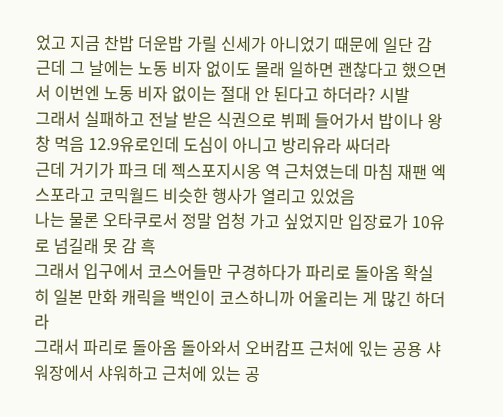었고 지금 찬밥 더운밥 가릴 신세가 아니었기 때문에 일단 감
근데 그 날에는 노동 비자 없이도 몰래 일하면 괜찮다고 했으면서 이번엔 노동 비자 없이는 절대 안 된다고 하더라? 시발
그래서 실패하고 전날 받은 식권으로 뷔페 들어가서 밥이나 왕창 먹음 12.9유로인데 도심이 아니고 방리유라 싸더라
근데 거기가 파크 데 젝스포지시옹 역 근처였는데 마침 재팬 엑스포라고 코믹월드 비슷한 행사가 열리고 있었음
나는 물론 오타쿠로서 정말 엄청 가고 싶었지만 입장료가 10유로 넘길래 못 감 흑
그래서 입구에서 코스어들만 구경하다가 파리로 돌아옴 확실히 일본 만화 캐릭을 백인이 코스하니까 어울리는 게 많긴 하더라
그래서 파리로 돌아옴 돌아와서 오버캄프 근처에 읷는 공용 샤워장에서 샤워하고 근처에 있는 공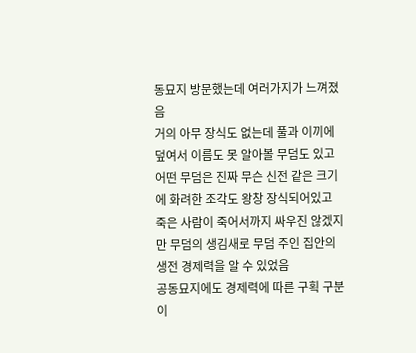동묘지 방문했는데 여러가지가 느껴졌음
거의 아무 장식도 없는데 풀과 이끼에 덮여서 이름도 못 알아볼 무덤도 있고 어떤 무덤은 진짜 무슨 신전 같은 크기에 화려한 조각도 왕창 장식되어있고
죽은 사람이 죽어서까지 싸우진 않겠지만 무덤의 생김새로 무덤 주인 집안의 생전 경제력을 알 수 있었음
공동묘지에도 경제력에 따른 구획 구분이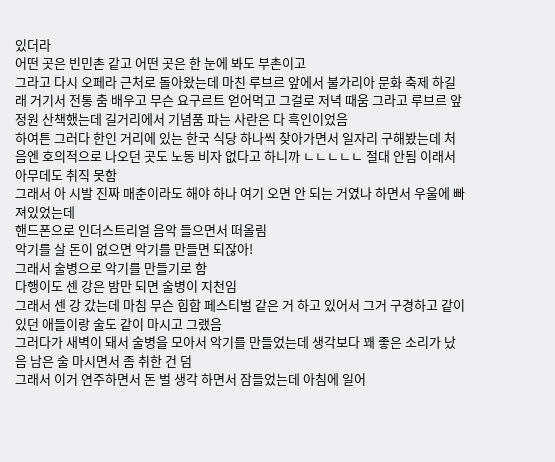있더라
어떤 곳은 빈민촌 같고 어떤 곳은 한 눈에 봐도 부촌이고
그라고 다시 오페라 근처로 돌아왔는데 마친 루브르 앞에서 불가리아 문화 축제 하길래 거기서 전통 춤 배우고 무슨 요구르트 얻어먹고 그걸로 저녁 때움 그라고 루브르 앞 정원 산책했는데 길거리에서 기념품 파는 사란은 다 흑인이었음
하여튼 그러다 한인 거리에 있는 한국 식당 하나씩 찾아가면서 일자리 구해봤는데 처음엔 호의적으로 나오던 곳도 노동 비자 없다고 하니까 ㄴㄴㄴㄴㄴ 절대 안됨 이래서 아무데도 취직 못함
그래서 아 시발 진짜 매춘이라도 해야 하나 여기 오면 안 되는 거였나 하면서 우울에 빠져있었는데
핸드폰으로 인더스트리얼 음악 들으면서 떠올림
악기를 살 돈이 없으면 악기를 만들면 되잖아!
그래서 술병으로 악기를 만들기로 함
다행이도 센 강은 밤만 되면 술병이 지천임
그래서 센 강 갔는데 마침 무슨 힙합 페스티벌 같은 거 하고 있어서 그거 구경하고 같이 있던 애들이랑 술도 같이 마시고 그랬음
그러다가 새벽이 돼서 술병을 모아서 악기를 만들었는데 생각보다 꽤 좋은 소리가 났음 남은 술 마시면서 좀 취한 건 덤
그래서 이거 연주하면서 돈 벌 생각 하면서 잠들었는데 아침에 일어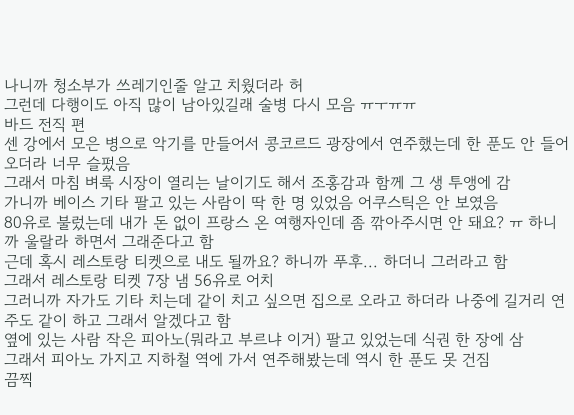나니까 청소부가 쓰레기인줄 알고 치웠더라 허
그런데 다행이도 아직 많이 남아있길래 술병 다시 모음 ㅠㅜㅠㅠ
바드 전직 편
센 강에서 모은 병으로 악기를 만들어서 콩코르드 광장에서 연주했는데 한 푼도 안 들어오더라 너무 슬펐음
그래서 마침 벼룩 시장이 열리는 날이기도 해서 조홍감과 함께 그 생 투앵에 감
가니까 베이스 기타 팔고 있는 사람이 딱 한 명 있었음 어쿠스틱은 안 보였음
80유로 불렀는데 내가 돈 없이 프랑스 온 여행자인데 좀 깎아주시면 안 돼요? ㅠ 하니까 울랄라 하면서 그래준다고 함
근데 혹시 레스토랑 티켓으로 내도 될까요? 하니까 푸후... 하더니 그러라고 함
그래서 레스토랑 티켓 7장 냄 56유로 어치
그러니까 자가도 기타 치는데 같이 치고 싶으면 집으로 오라고 하더라 나중에 길거리 연주도 같이 하고 그래서 알겠다고 함
옆에 있는 사람 작은 피아노(뭐라고 부르냐 이거) 팔고 있었는데 식권 한 장에 삼
그래서 피아노 가지고 지하철 역에 가서 연주해봤는데 역시 한 푼도 못 건짐
끔찍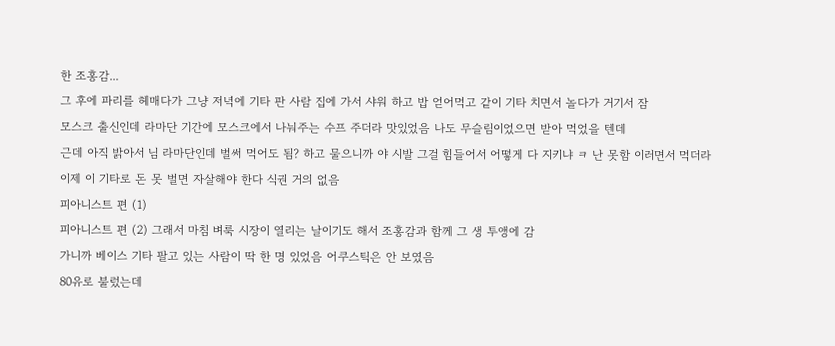한 조홍감...
그 후에 파리를 헤매다가 그냥 저녁에 기타 판 사람 집에 가서 샤워 하고 밥 얻어먹고 같이 기타 치면서 놀다가 거기서 잠
모스크 출신인데 라마단 기간에 모스크에서 나눠주는 수프 주더라 맛있었음 나도 무슬림이었으면 받아 먹었을 텐데
근데 아직 밝아서 님 라마단인데 벌써 먹어도 됨? 하고 물으니까 야 시발 그걸 힘들어서 어떻게 다 지키냐 ㅋ 난 못함 이러면서 먹더라
이제 이 기타로 돈 못 벌면 자살해야 한다 식권 거의 없음
피아니스트 편 (1)
피아니스트 편 (2) 그래서 마침 벼룩 시장이 열리는 날이기도 해서 조홍감과 함께 그 생 투앵에 감
가니까 베이스 기타 팔고 있는 사람이 딱 한 명 있었음 어쿠스틱은 안 보였음
80유로 불렀는데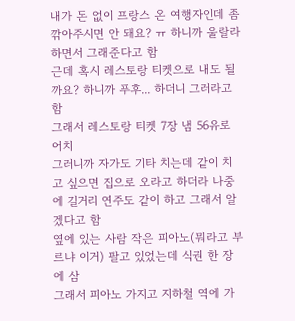내가 돈 없이 프랑스 온 여행자인데 좀 깎아주시면 안 돼요? ㅠ 하니까 울랄라 하면서 그래준다고 함
근데 혹시 레스토랑 티켓으로 내도 될까요? 하니까 푸후... 하더니 그러라고 함
그래서 레스토랑 티켓 7장 냄 56유로 어치
그러니까 자가도 기타 치는데 같이 치고 싶으면 집으로 오라고 하더라 나중에 길거리 연주도 같이 하고 그래서 알겠다고 함
옆에 있는 사람 작은 피아노(뭐라고 부르냐 이거) 팔고 있었는데 식권 한 장에 삼
그래서 피아노 가지고 지하철 역에 가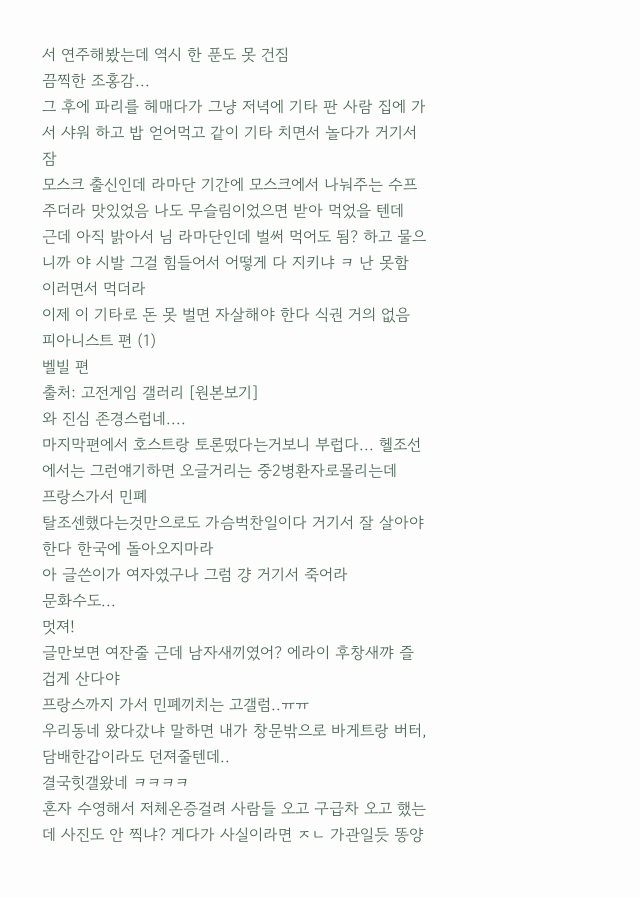서 연주해봤는데 역시 한 푼도 못 건짐
끔찍한 조홍감...
그 후에 파리를 헤매다가 그냥 저녁에 기타 판 사람 집에 가서 샤워 하고 밥 얻어먹고 같이 기타 치면서 놀다가 거기서 잠
모스크 출신인데 라마단 기간에 모스크에서 나눠주는 수프 주더라 맛있었음 나도 무슬림이었으면 받아 먹었을 텐데
근데 아직 밝아서 님 라마단인데 벌써 먹어도 됨? 하고 물으니까 야 시발 그걸 힘들어서 어떻게 다 지키냐 ㅋ 난 못함 이러면서 먹더라
이제 이 기타로 돈 못 벌면 자살해야 한다 식권 거의 없음
피아니스트 편 (1)
벨빌 편
출처: 고전게임 갤러리 [원본보기]
와 진심 존경스럽네....
마지막편에서 호스트랑 토론떴다는거보니 부럽다... 헬조선에서는 그런얘기하면 오글거리는 중2병환자로몰리는데
프랑스가서 민폐
탈조센했다는것만으로도 가슴벅찬일이다 거기서 잘 살아야한다 한국에 돌아오지마라
아 글쓴이가 여자였구나 그럼 걍 거기서 죽어라
문화수도...
멋져!
글만보면 여잔줄 근데 남자새끼였어? 에라이 후창새꺄 즐겁게 산다야
프랑스까지 가서 민폐끼치는 고갤럼..ㅠㅠ
우리동네 왔다갔냐 말하면 내가 창문밖으로 바게트랑 버터,담배한갑이라도 던져줄텐데..
결국힛갤왔네 ㅋㅋㅋㅋ
혼자 수영해서 저체온증걸려 사람들 오고 구급차 오고 했는데 사진도 안 찍냐? 게다가 사실이라면 ㅈㄴ 가관일듯 똥양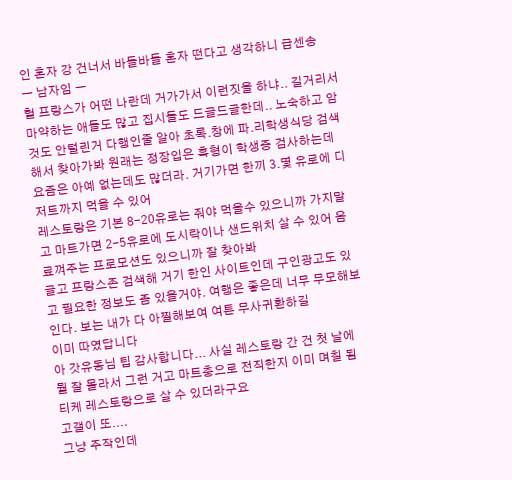인 혼자 강 건너서 바들바들 혼자 떤다고 생각하니 급센송
ㅡ 남자임 ㅡ
헐 프랑스가 어떤 나란데 거가가서 이런짓을 하냐.. 길거리서 마약하는 애들도 많고 집시들도 드글드글한데.. 노숙하고 암것도 안털린거 다행인줄 알아 초록.창에 파.리학생식당 검색해서 찾아가봐 원래는 정장입은 흑형이 학생증 검사하는데 요즘은 아예 없는데도 많더라. 거기가면 한끼 3.몇 유로에 디저트까지 먹을 수 있어
레스토랑은 기본 8-20유로는 줘야 먹을수 있으니까 가지말고 마트가면 2-5유로에 도시락이나 샌드위치 살 수 있어 음료껴주는 프로모션도 있으니까 잘 찾아봐
글고 프랑스존 검색해 거기 한인 사이트인데 구인광고도 있고 필요한 정보도 좀 있을거야. 여행은 좋은데 너무 무모해보인다. 보는 내가 다 아찔해보여 여튼 무사귀환하길
이미 따였답니다
아 갓유동님 팁 감사합니다... 사실 레스토랑 간 건 첫 날에 뭘 잘 몰라서 그런 거고 마트충으로 전직한지 이미 며칠 됨 티케 레스토랑으로 살 수 있더라구요
고갤이 또....
그냥 주작인데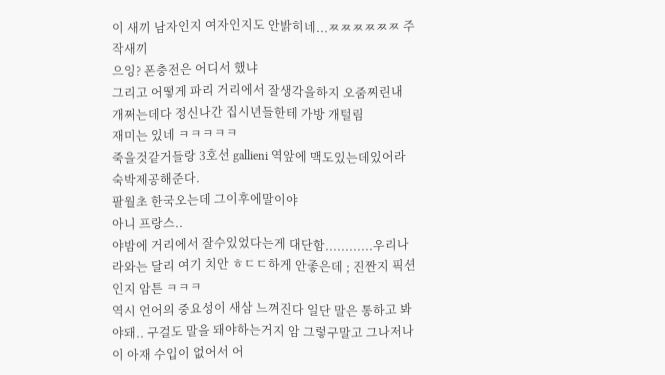이 새끼 남자인지 여자인지도 안밝히네...ㅉㅉㅉㅉㅉㅉ 주작새끼
으잉? 폰충전은 어디서 했냐
그리고 어떻게 파리 거리에서 잘생각을하지 오줌찌린내 개쩌는데다 정신나간 집시년들한테 가방 개털림
재미는 있네 ㅋㅋㅋㅋㅋ
죽을것같거들랑 3호선 gallieni 역앞에 맥도있는데있어라 숙박제공해준다.
팔월초 한국오는데 그이후에말이야
아니 프랑스..
야밤에 거리에서 잘수있었다는게 대단함............우리나라와는 달리 여기 치안 ㅎㄷㄷ하게 안좋은데 ; 진짠지 픽션인지 암튼 ㅋㅋㅋ
역시 언어의 중요성이 새삼 느껴진다 일단 말은 통하고 봐야돼.. 구걸도 말을 돼야하는거지 암 그렇구말고 그나저나 이 아재 수입이 없어서 어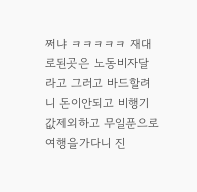쩌냐 ㅋㅋㅋㅋㅋ 재대로된곳은 노동비자달라고 그러고 바드할려니 돈이안되고 비행기값제외하고 무일푼으로 여행을가다니 진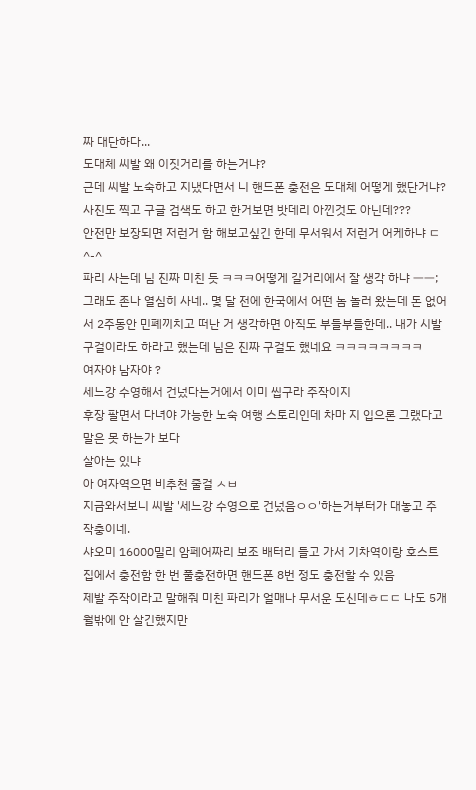짜 대단하다...
도대체 씨발 왜 이짓거리를 하는거냐?
근데 씨발 노숙하고 지냈다면서 니 핸드폰 충전은 도대체 어떻게 했단거냐? 사진도 찍고 구글 검색도 하고 한거보면 밧데리 아낀것도 아닌데???
안전만 보장되면 저런거 함 해보고싶긴 한데 무서워서 저런거 어케하냐 ㄷ
^-^
파리 사는데 님 진짜 미친 듯 ㅋㅋㅋ어떻게 길거리에서 잘 생각 하냐 ㅡㅡ; 그래도 존나 열심히 사네.. 몇 달 전에 한국에서 어떤 놈 놀러 왔는데 돈 없어서 2주동안 민폐끼치고 떠난 거 생각하면 아직도 부들부들한데.. 내가 시발 구걸이라도 하라고 했는데 님은 진짜 구걸도 했네요 ㅋㅋㅋㅋㅋㅋㅋㅋ
여자야 남자야 ?
세느강 수영해서 건넜다는거에서 이미 씹구라 주작이지
후장 팔면서 다녀야 가능한 노숙 여행 스토리인데 차마 지 입으론 그랬다고 말은 못 하는가 보다
살아는 있냐
아 여자역으면 비추천 줄걸 ㅅㅂ
지금와서보니 씨발 '세느강 수영으로 건넜음ㅇㅇ'하는거부터가 대놓고 주작충이네.
샤오미 16000밀리 암페어짜리 보조 배터리 들고 가서 기차역이랑 호스트 집에서 충전함 한 번 풀충전하면 핸드폰 8번 정도 충전할 수 있음
제발 주작이라고 말해줘 미친 파리가 얼매나 무서운 도신데ㅎㄷㄷ 나도 5개월밖에 안 살긴했지만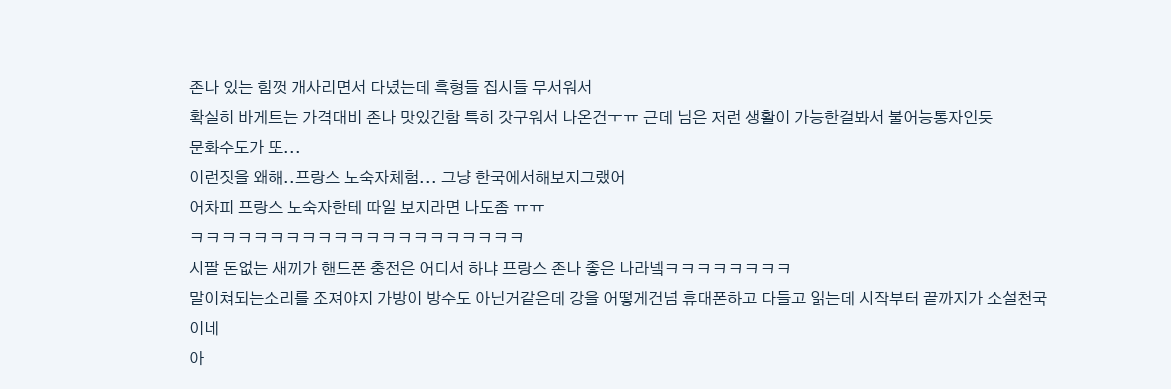존나 있는 힘껏 개사리면서 다녔는데 흑형들 집시들 무서워서
확실히 바게트는 가격대비 존나 맛있긴함 특히 갓구워서 나온건ㅜㅠ 근데 님은 저런 생활이 가능한걸봐서 불어능통자인듯
문화수도가 또...
이런짓을 왜해..프랑스 노숙자체험... 그냥 한국에서해보지그랬어
어차피 프랑스 노숙자한테 따일 보지라면 나도좀 ㅠㅠ
ㅋㅋㅋㅋㅋㅋㅋㅋㅋㅋㅋㅋㅋㅋㅋㅋㅋㅋㅋㅋㅋ
시팔 돈없는 새끼가 핸드폰 충전은 어디서 하냐 프랑스 존나 좋은 나라넼ㅋㅋㅋㅋㅋㅋㅋㅋ
말이쳐되는소리를 조져야지 가방이 방수도 아닌거같은데 강을 어떻게건넘 휴대폰하고 다들고 읽는데 시작부터 끝까지가 소설천국이네
아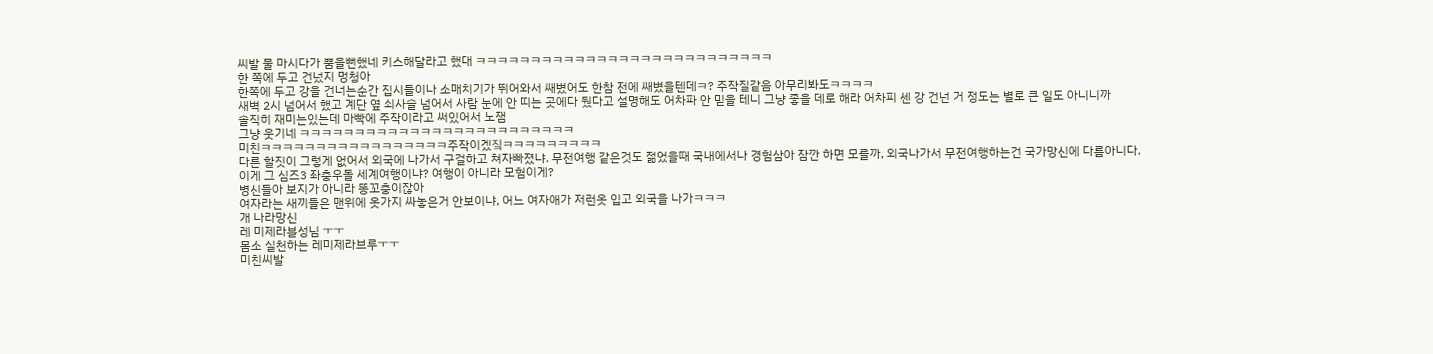씨발 물 마시다가 뿜을뻔했네 키스해달라고 했대 ㅋㅋㅋㅋㅋㅋㅋㅋㅋㅋㅋㅋㅋㅋㅋㅋㅋㅋㅋㅋㅋㅋㅋㅋㅋㅋㅋ
한 쪽에 두고 건넜지 멍청아
한쪽에 두고 강을 건너는순간 집시들이나 소매치기가 뛰어와서 쌔볐어도 한참 전에 쌔볐을텐데ㅋ? 주작질같음 아무리봐도ㅋㅋㅋㅋ
새벽 2시 넘어서 했고 계단 옆 쇠사슬 넘어서 사람 눈에 안 띠는 곳에다 뒀다고 설명해도 어차파 안 믿을 테니 그냥 좋을 데로 해라 어차피 센 강 건넌 거 정도는 별로 큰 일도 아니니까
솔직히 재미는있는데 마빡에 주작이라고 써있어서 노잼
그냥 웃기네 ㅋㅋㅋㅋㅋㅋㅋㅋㅋㅋㅋㅋㅋㅋㅋㅋㅋㅋㅋㅋㅋㅋㅋㅋㅋ
미친ㅋㅋㅋㅋㅋㅋㅋㅋㅋㅋㅋㅋㅋㅋㅋㅋㅋ주작이겠짘ㅋㅋㅋㅋㅋㅋㅋㅋㅋ
다른 할짓이 그렇게 없어서 외국에 나가서 구걸하고 쳐자빠졌냐. 무전여행 같은것도 젊었을때 국내에서나 경험삼아 잠깐 하면 모를까, 외국나가서 무전여행하는건 국가망신에 다름아니다.
이게 그 심즈3 좌충우돌 세계여행이냐? 여행이 아니라 모험이게?
병신들아 보지가 아니라 똥꼬충이잖아
여자라는 새끼들은 맨위에 옷가지 싸놓은거 안보이냐, 어느 여자애가 저런옷 입고 외국을 나가ㅋㅋㅋ
개 나라망신
레 미제라블성님 ㅜㅜ
몸소 실천하는 레미제라브루ㅜㅜ
미친씨발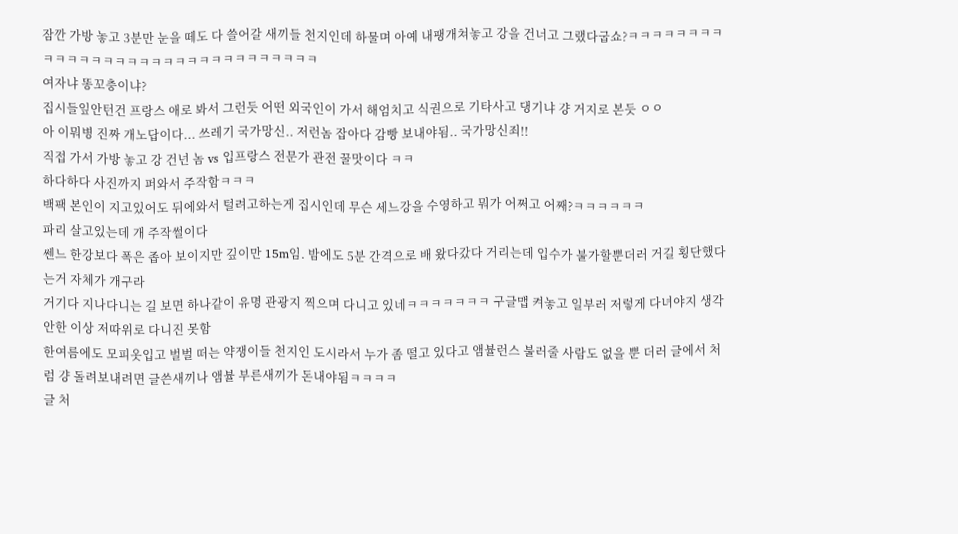잠깐 가방 놓고 3분만 눈을 떼도 다 쓸어갈 새끼들 천지인데 하물며 아예 내팽개쳐놓고 강을 건너고 그랬다굽쇼?ㅋㅋㅋㅋㅋㅋㅋㅋㅋㅋㅋㅋㅋㅋㅋㅋㅋㅋㅋㅋㅋㅋㅋㅋㅋㅋㅋㅋㅋㅋㅋ
여자냐 똥꼬충이냐?
집시들잎안턴건 프랑스 애로 봐서 그런듯 어떤 외국인이 가서 해엄치고 식권으로 기타사고 댕기냐 걍 거지로 본듯 ㅇㅇ
아 이뭐병 진짜 개노답이다... 쓰레기 국가망신.. 저런놈 잡아다 감빵 보내야됨.. 국가망신죄!!
직접 가서 가방 놓고 강 건넌 놈 vs 입프랑스 전문가 관전 꿀맛이다 ㅋㅋ
하다하다 사진까지 퍼와서 주작함ㅋㅋㅋ
백팩 본인이 지고있어도 뒤에와서 털려고하는게 집시인데 무슨 세느강을 수영하고 뭐가 어쩌고 어째?ㅋㅋㅋㅋㅋㅋ
파리 살고있는데 개 주작썰이다
쎈느 한강보다 폭은 좁아 보이지만 깊이만 15m임. 밤에도 5분 간격으로 배 왔다갔다 거리는데 입수가 불가할뿐더러 거길 횡단했다는거 자체가 개구라
거기다 지나다니는 길 보면 하나같이 유명 관광지 찍으며 다니고 있네ㅋㅋㅋㅋㅋㅋㅋ 구글맵 켜놓고 일부러 저렇게 다녀야지 생각 안한 이상 저따위로 다니진 못함
한여름에도 모피옷입고 벌벌 떠는 약쟁이들 천지인 도시라서 누가 좀 떨고 있다고 앰뷸런스 불러줄 사람도 없을 뿐 더러 글에서 처럼 걍 돌려보내려면 글쓴새끼나 앰뷸 부른새끼가 돈내야됨ㅋㅋㅋㅋ
글 처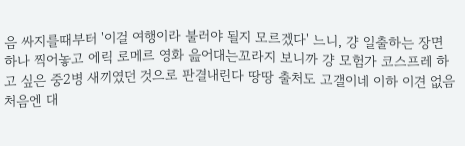음 싸지를때부터 '이걸 여행이라 불러야 될지 모르겠다' 느니, 걍 일출하는 장면 하나 찍어놓고 에릭 로메르 영화 읊어대는꼬라지 보니까 걍 모험가 코스프레 하고 싶은 중2병 새끼였던 것으로 판결내린다 땅땅 출처도 고갤이네 이하 이견 없음
처음엔 대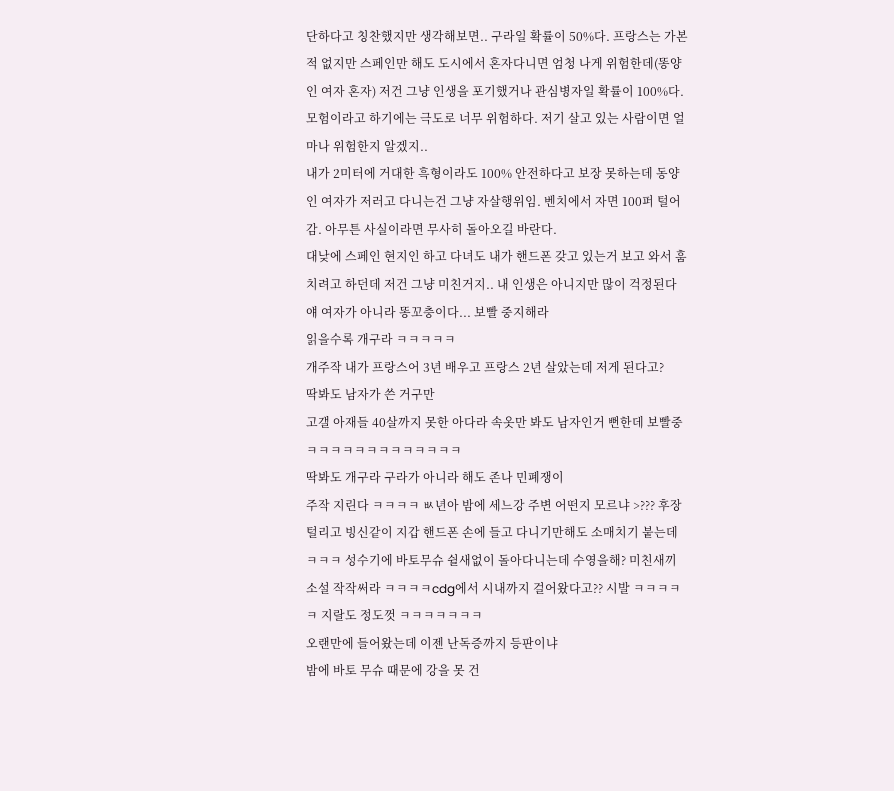단하다고 칭찬했지만 생각해보면.. 구라일 확률이 50%다. 프랑스는 가본 적 없지만 스페인만 해도 도시에서 혼자다니면 엄청 나게 위험한데(똥양인 여자 혼자) 저건 그냥 인생을 포기했거나 관심병자일 확률이 100%다. 모험이라고 하기에는 극도로 너무 위험하다. 저기 살고 있는 사람이면 얼마나 위험한지 알겠지..
내가 2미터에 거대한 흑형이라도 100% 안전하다고 보장 못하는데 동양인 여자가 저러고 다니는건 그냥 자살행위임. 벤치에서 자면 100퍼 털어감. 아무튼 사실이라면 무사히 돌아오길 바란다.
대낮에 스페인 현지인 하고 다녀도 내가 핸드폰 갖고 있는거 보고 와서 훔치려고 하던데 저건 그냥 미친거지.. 내 인생은 아니지만 많이 걱정된다
얘 여자가 아니라 똥꼬충이다... 보빨 중지해라
읽을수록 개구라 ㅋㅋㅋㅋㅋ
개주작 내가 프랑스어 3년 배우고 프랑스 2년 살았는데 저게 된다고?
딱봐도 남자가 쓴 거구만
고갤 아재들 40살까지 못한 아다라 속옷만 봐도 남자인거 뻔한데 보빨중 ㅋㅋㅋㅋㅋㅋㅋㅋㅋㅋㅋㅋㅋ
딱봐도 개구라 구라가 아니라 해도 존나 민폐쟁이
주작 지린다 ㅋㅋㅋㅋ ㅄ년아 밤에 세느강 주변 어떤지 모르냐 >??? 후장털리고 빙신같이 지갑 핸드폰 손에 들고 다니기만해도 소매치기 붙는데 ㅋㅋㅋ 성수기에 바토무슈 쉴새없이 돌아다니는데 수영을해? 미친새끼 소설 작작써라 ㅋㅋㅋㅋcdg에서 시내까지 걸어왔다고?? 시발 ㅋㅋㅋㅋㅋ 지랄도 정도껏 ㅋㅋㅋㅋㅋㅋㅋ
오랜만에 들어왔는데 이젠 난독증까지 등판이냐
밤에 바토 무슈 때문에 강을 못 건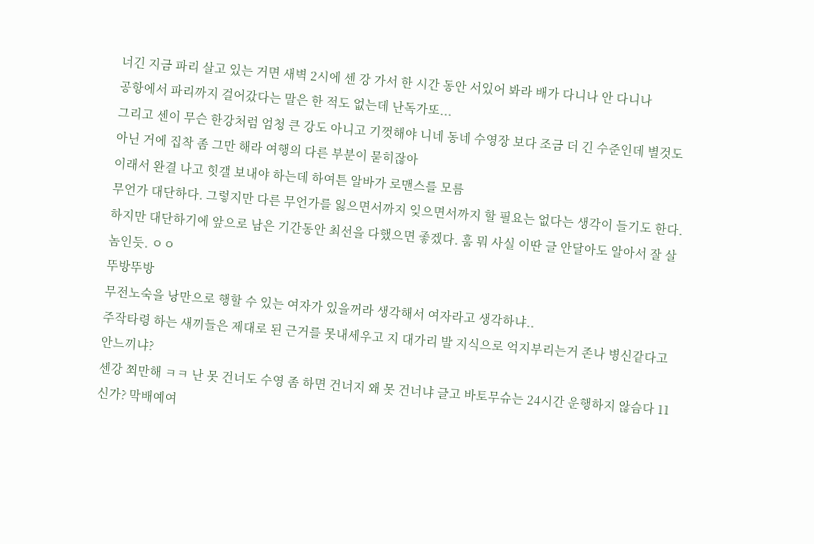너긴 지금 파리 살고 있는 거면 새벽 2시에 센 강 가서 한 시간 동안 서있어 봐라 배가 다니나 안 다니나
공항에서 파리까지 걸어갔다는 말은 한 적도 없는데 난독가또...
그리고 센이 무슨 한강처럼 엄청 큰 강도 아니고 기껏해야 니네 동네 수영장 보다 조금 더 긴 수준인데 별것도 아닌 거에 집착 좀 그만 해라 여행의 다른 부분이 묻히잖아
이래서 완결 나고 힛갤 보내야 하는데 하여튼 알바가 로맨스를 모름
무언가 대단하다. 그렇지만 다른 무언가를 잃으면서까지 잊으면서까지 할 필요는 없다는 생각이 들기도 한다. 하지만 대단하기에 앞으로 남은 기간동안 최선을 다했으면 좋겠다. 훔 뭐 사실 이딴 글 안달아도 알아서 잘 살 놈인듯. ㅇㅇ
뚜방뚜방
무전노숙을 낭만으로 행할 수 있는 여자가 있을꺼라 생각해서 여자라고 생각하냐..
주작타령 하는 새끼들은 제대로 된 근거를 못내세우고 지 대가리 발 지식으로 억지부리는거 존나 병신같다고 안느끼냐?
센강 쬐만해 ㅋㅋ 난 못 건너도 수영 좀 하면 건너지 왜 못 건너냐 글고 바토무슈는 24시간 운행하지 않슴다 11신가? 막배예여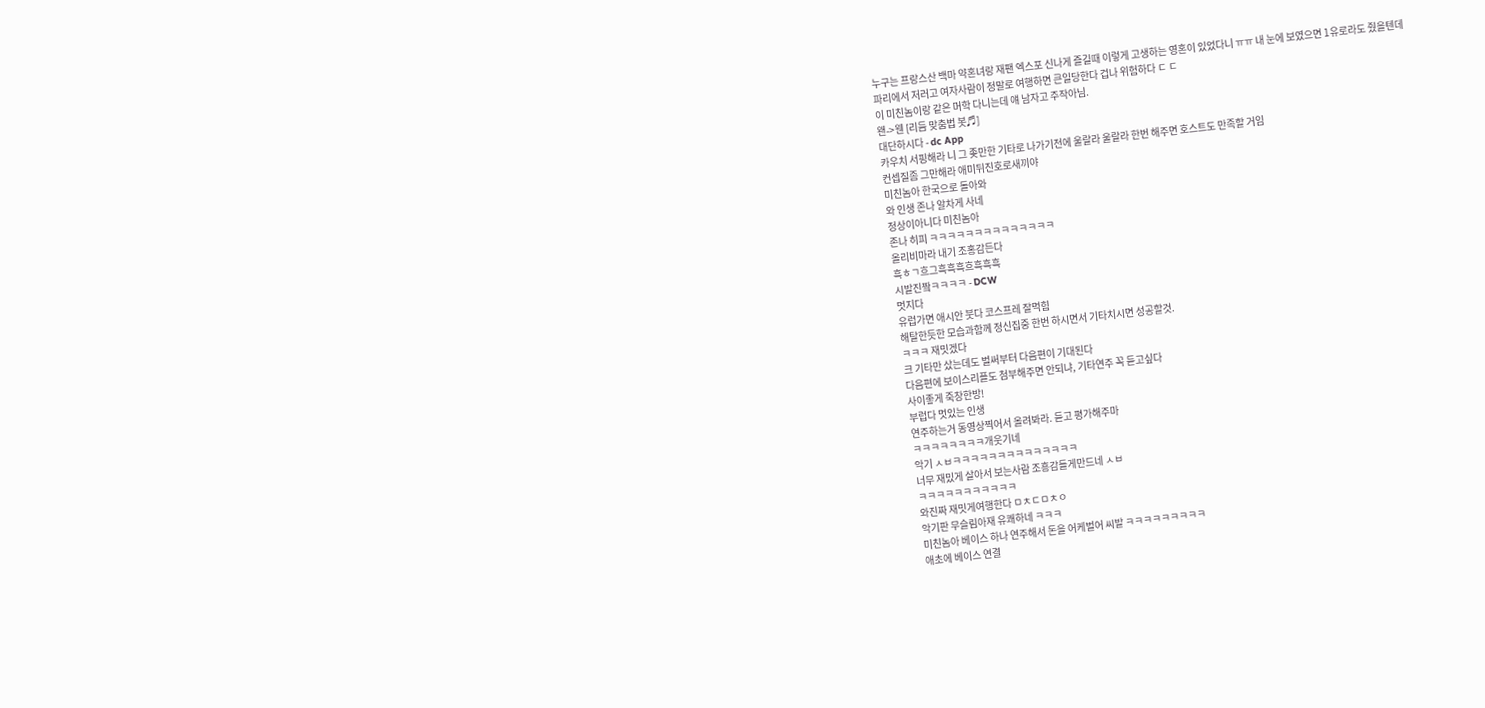누구는 프랑스산 백마 약혼녀랑 재팬 엑스포 신나게 즐길때 이렇게 고생하는 영혼이 있었다니 ㅠㅠ 내 눈에 보였으면 1유로라도 줬을텐데
파리에서 저러고 여자사람이 정말로 여행하면 큰일당한다 겁나 위험하다 ㄷ ㄷ
이 미친놈이랑 같은 머학 다니는데 얘 남자고 주작아님.
왠->웬 [리듬 맞춤법 봇♬]
대단하시다 - dc App
카우치 서핑해라 니 그 좆만한 기타로 나가기전에 울랄라 울랄라 한번 해주면 호스트도 만족할 거임
컨셉질좀 그만해라 애미뒤진호로새끼야
미친놈아 한국으로 돌아와
와 인생 존나 알차게 사네
정상이아니다 미친놈아
존나 히피 ㅋㅋㅋㅋㅋㅋㅋㅋㅋㅋㅋㅋㅋㅋ
올리비마라 내기 조홍감든다
흑ㅎㄱ흐그흑흑흑흐흑흑흑
시발진짴ㅋㅋㅋㅋ - DCW
멋지다
유럽가면 애시안 붓다 코스프레 잘먹힘
해탈한듯한 모습과함께 정신집중 한번 하시면서 기타치시면 성공할것.
ㅋㅋㅋ 재밋겠다
크 기타만 샀는데도 벌써부터 다음편이 기대된다
다음편에 보이스리플도 첨부해주면 안되냐, 기타연주 꼭 듣고싶다
사이좋게 죽창한방!
부럽다 멋있는 인생
연주하는거 동영상찍어서 올려봐라. 듣고 평가해주마
ㅋㅋㅋㅋㅋㅋㅋㅋ개웃기네
악기 ㅅㅂㅋㅋㅋㅋㅋㅋㅋㅋㅋㅋㅋㅋㅋㅋ
너무 재밌게 살아서 보는사람 조흥감들게만드네 ㅅㅂ
ㅋㅋㅋㅋㅋㅋㅋㅋㅋㅋㅋ
와진짜 재밋게여행한다 ㅁㅊㄷㅁㅊㅇ
악기판 무슬림아재 유쾌하네 ㅋㅋㅋ
미친놈아 베이스 하나 연주해서 돈을 어케벌어 씨발 ㅋㅋㅋㅋㅋㅋㅋㅋㅋ
애초에 베이스 연결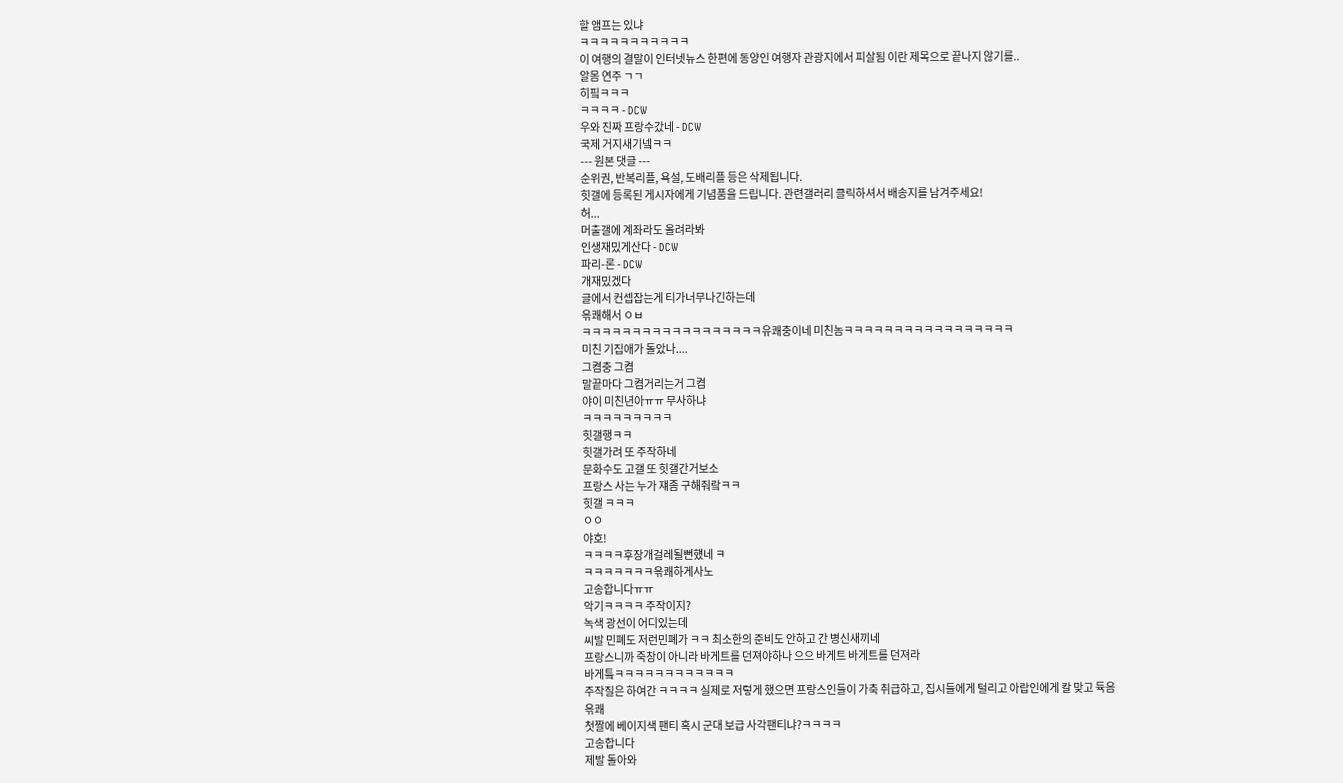할 앰프는 있냐
ㅋㅋㅋㅋㅋㅋㅋㅋㅋㅋㅋ
이 여행의 결말이 인터넷뉴스 한편에 동양인 여행자 관광지에서 피살됨 이란 제목으로 끝나지 않기를..
알몸 연주 ㄱㄱ
히핔ㅋㅋㅋ
ㅋㅋㅋㅋ - DCW
우와 진짜 프랑수갔네 - DCW
국제 거지새기넼ㅋㅋ
--- 원본 댓글 ---
순위권, 반복리플, 욕설, 도배리플 등은 삭제됩니다.
힛갤에 등록된 게시자에게 기념품을 드립니다. 관련갤러리 클릭하셔서 배송지를 남겨주세요!
허...
머출갤에 계좌라도 올려라봐
인생재밌게산다 - DCW
파리-론 - DCW
개재밌겠다
글에서 컨셉잡는게 티가너무나긴하는데
윾쾌해서 ㅇㅂ
ㅋㅋㅋㅋㅋㅋㅋㅋㅋㅋㅋㅋㅋㅋㅋㅋㅋㅋ유쾌충이네 미친놈ㅋㅋㅋㅋㅋㅋㅋㅋㅋㅋㅋㅋㅋㅋㅋㅋㅋ
미친 기집애가 돌았나....
그켬충 그켬
말끝마다 그켬거리는거 그켬
야이 미친년아ㅠㅠ 무사하냐
ㅋㅋㅋㅋㅋㅋㅋㅋㅋ
힛갤행ㅋㅋ
힛갤가려 또 주작하네
문화수도 고갤 또 힛갤간거보소
프랑스 사는 누가 쟤좀 구해줘랔ㅋㅋ
힛갤 ㅋㅋㅋ
ㅇㅇ
야호!
ㅋㅋㅋㅋ후장개걸레될뻔헀네 ㅋ
ㅋㅋㅋㅋㅋㅋㅋ윾쾌하게사노
고송합니다ㅠㅠ
악기ㅋㅋㅋㅋ 주작이지?
녹색 광선이 어디있는데
씨발 민폐도 저런민폐가 ㅋㅋ 최소한의 준비도 안하고 간 병신새끼네
프랑스니까 죽창이 아니라 바게트를 던져야하나 으으 바게트 바게트를 던져라
바게틐ㅋㅋㅋㅋㅋㅋㅋㅋㅋㅋㅋㅋ
주작질은 하여간 ㅋㅋㅋㅋ 실제로 저렇게 했으면 프랑스인들이 가축 취급하고, 집시들에게 털리고 아랍인에게 칼 맞고 듁음
윾쾌
첫짤에 베이지색 팬티 혹시 군대 보급 사각팬티냐?ㅋㅋㅋㅋ
고송합니다
제발 돌아와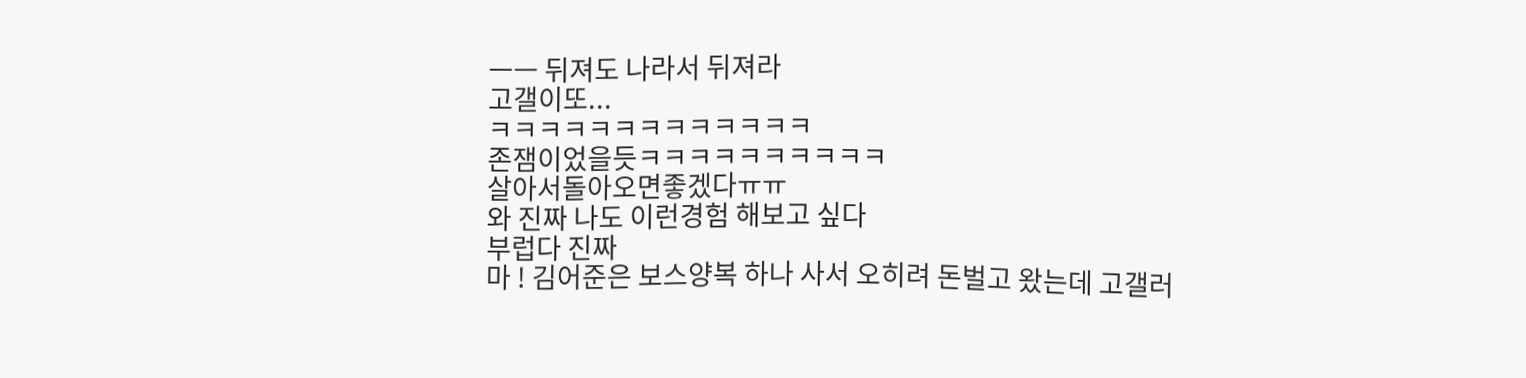ㅡㅡ 뒤져도 나라서 뒤져라
고갤이또...
ㅋㅋㅋㅋㅋㅋㅋㅋㅋㅋㅋㅋㅋ
존잼이었을듯ㅋㅋㅋㅋㅋㅋㅋㅋㅋㅋ
살아서돌아오면좋겠다ㅠㅠ
와 진짜 나도 이런경험 해보고 싶다
부럽다 진짜
마 ! 김어준은 보스양복 하나 사서 오히려 돈벌고 왔는데 고갤러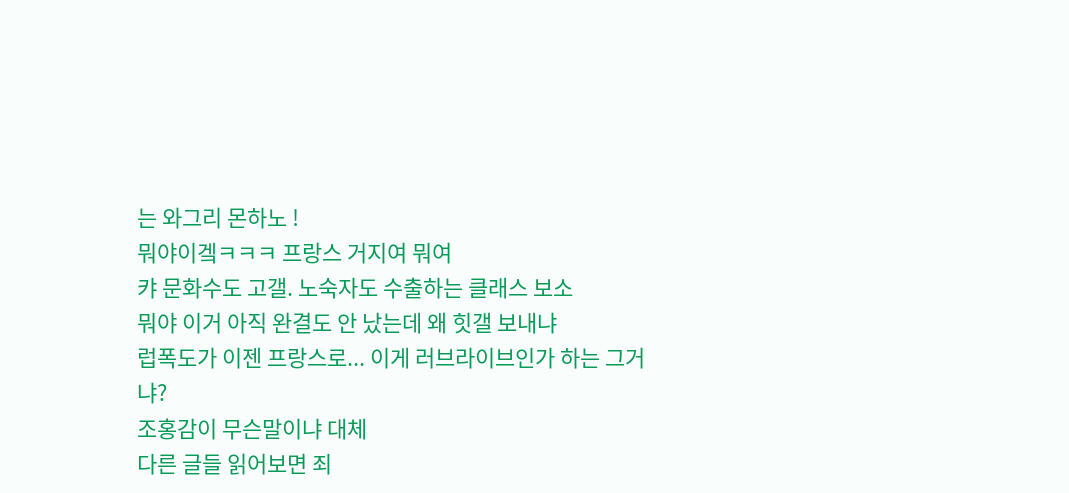는 와그리 몬하노 !
뭐야이겤ㅋㅋㅋ 프랑스 거지여 뭐여
캬 문화수도 고갤. 노숙자도 수출하는 클래스 보소
뭐야 이거 아직 완결도 안 났는데 왜 힛갤 보내냐
럽폭도가 이젠 프랑스로... 이게 러브라이브인가 하는 그거냐?
조홍감이 무슨말이냐 대체
다른 글들 읽어보면 죄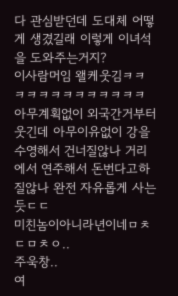다 관심받던데 도대체 어떻게 생겼길래 이렇게 이녀석을 도와주는거지?
이사람머임 왤케웃김ㅋㅋㅋㅋㅋㅋㅋㅋㅋㅋㅋㅋㅋ아무계획없이 외국간거부터 웃긴데 아무이유없이 강을 수영해서 건너질않나 거리에서 연주해서 돈번다고하질않나 완전 자유롭게 사는듯ㄷㄷ
미친놈이아니라년이네ㅁㅊㄷㅁㅊㅇ..
주욱창..
여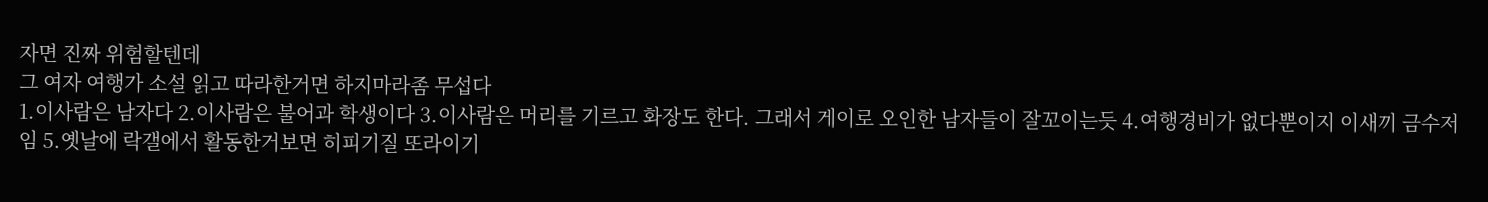자면 진짜 위험할텐데
그 여자 여행가 소설 읽고 따라한거면 하지마라좀 무섭다
1.이사람은 남자다 2.이사람은 불어과 학생이다 3.이사람은 머리를 기르고 화장도 한다. 그래서 게이로 오인한 남자들이 잘꼬이는듯 4.여행경비가 없다뿐이지 이새끼 금수저임 5.옛날에 락갤에서 활동한거보면 히피기질 또라이기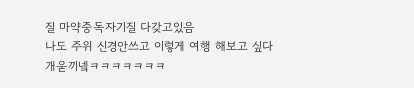질 마약중독자기질 다갖고있음
나도 주위 신경안쓰고 이렇게 여행 해보고 싶다
개욷끼넼ㅋㅋㅋㅋㅋㅋㅋ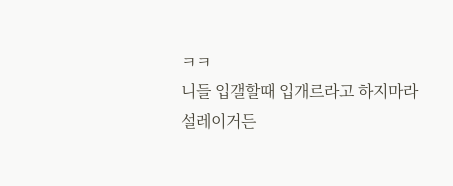ㅋㅋ
니들 입갤할때 입개르라고 하지마라
설레이거든